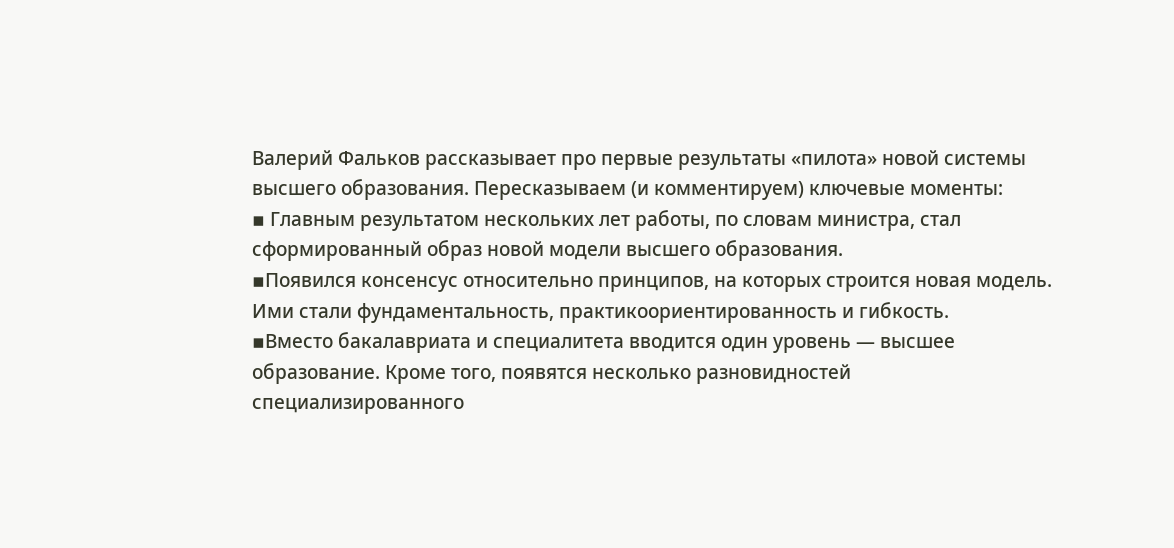Валерий Фальков рассказывает про первые результаты «пилота» новой системы высшего образования. Пересказываем (и комментируем) ключевые моменты:
▪ Главным результатом нескольких лет работы, по словам министра, стал сформированный образ новой модели высшего образования.
▪Появился консенсус относительно принципов, на которых строится новая модель. Ими стали фундаментальность, практикоориентированность и гибкость.
▪Вместо бакалавриата и специалитета вводится один уровень — высшее образование. Кроме того, появятся несколько разновидностей специализированного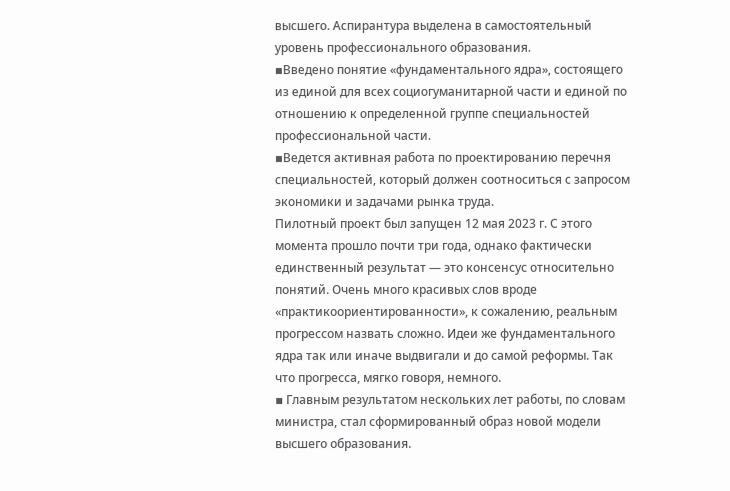высшего. Аспирантура выделена в самостоятельный уровень профессионального образования.
▪Введено понятие «фундаментального ядра», состоящего из единой для всех социогуманитарной части и единой по отношению к определенной группе специальностей профессиональной части.
▪Ведется активная работа по проектированию перечня специальностей, который должен соотноситься с запросом экономики и задачами рынка труда.
Пилотный проект был запущен 12 мая 2023 г. С этого момента прошло почти три года, однако фактически единственный результат — это консенсус относительно понятий. Очень много красивых слов вроде «практикоориентированности», к сожалению, реальным прогрессом назвать сложно. Идеи же фундаментального ядра так или иначе выдвигали и до самой реформы. Так что прогресса, мягко говоря, немного.
▪ Главным результатом нескольких лет работы, по словам министра, стал сформированный образ новой модели высшего образования.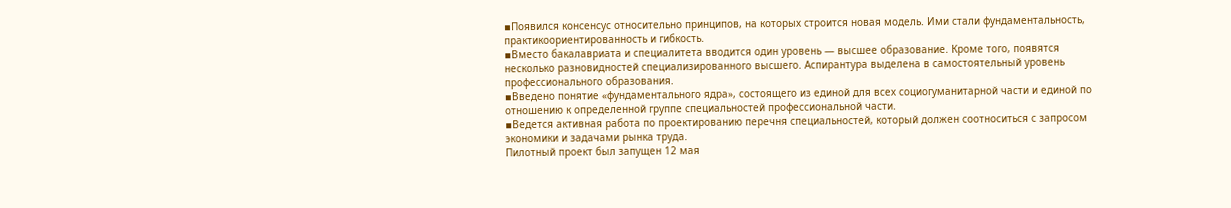▪Появился консенсус относительно принципов, на которых строится новая модель. Ими стали фундаментальность, практикоориентированность и гибкость.
▪Вместо бакалавриата и специалитета вводится один уровень — высшее образование. Кроме того, появятся несколько разновидностей специализированного высшего. Аспирантура выделена в самостоятельный уровень профессионального образования.
▪Введено понятие «фундаментального ядра», состоящего из единой для всех социогуманитарной части и единой по отношению к определенной группе специальностей профессиональной части.
▪Ведется активная работа по проектированию перечня специальностей, который должен соотноситься с запросом экономики и задачами рынка труда.
Пилотный проект был запущен 12 мая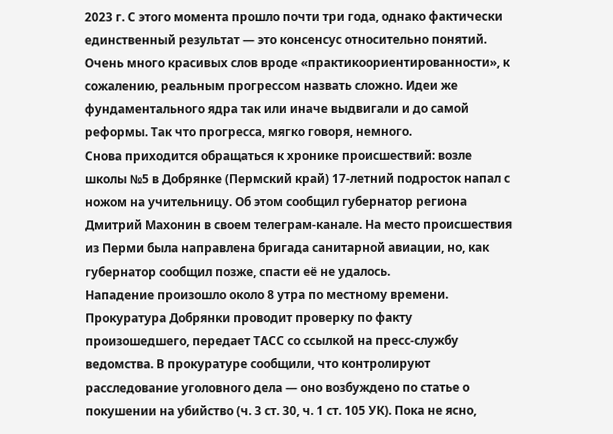2023 г. С этого момента прошло почти три года, однако фактически единственный результат — это консенсус относительно понятий. Очень много красивых слов вроде «практикоориентированности», к сожалению, реальным прогрессом назвать сложно. Идеи же фундаментального ядра так или иначе выдвигали и до самой реформы. Так что прогресса, мягко говоря, немного.
Снова приходится обращаться к хронике происшествий: возле школы №5 в Добрянке (Пермский край) 17-летний подросток напал с ножом на учительницу. Об этом сообщил губернатор региона Дмитрий Махонин в своем телеграм-канале. На место происшествия из Перми была направлена бригада санитарной авиации, но, как губернатор сообщил позже, спасти её не удалось.
Нападение произошло около 8 утра по местному времени. Прокуратура Добрянки проводит проверку по факту произошедшего, передает ТАСС со ссылкой на пресс-службу ведомства. В прокуратуре сообщили, что контролируют расследование уголовного дела — оно возбуждено по статье о покушении на убийство (ч. 3 ст. 30, ч. 1 ст. 105 УК). Пока не ясно,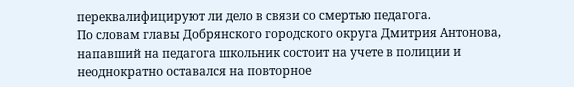переквалифицируют ли дело в связи со смертью педагога.
По словам главы Добрянского городского округа Дмитрия Антонова, напавший на педагога школьник состоит на учете в полиции и неоднократно оставался на повторное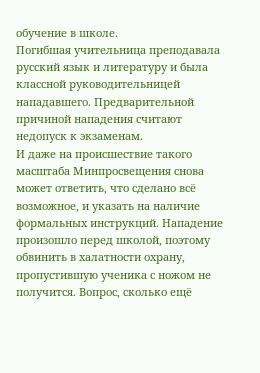обучение в школе.
Погибшая учительница преподавала русский язык и литературу и была классной руководительницей нападавшего. Предварительной причиной нападения считают недопуск к экзаменам.
И даже на происшествие такого масштаба Минпросвещения снова может ответить, что сделано всё возможное, и указать на наличие формальных инструкций. Нападение произошло перед школой, поэтому обвинить в халатности охрану, пропустившую ученика с ножом не получится. Вопрос, сколько ещё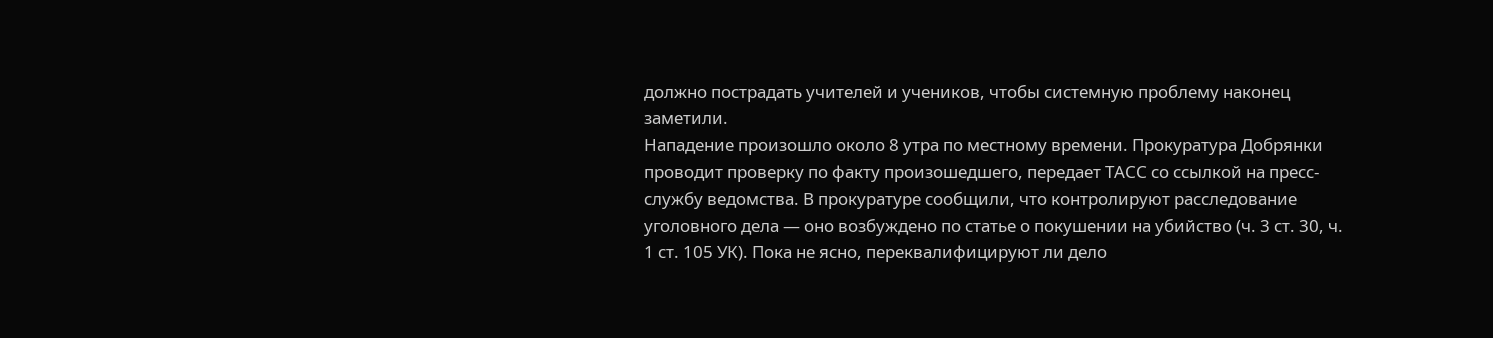должно пострадать учителей и учеников, чтобы системную проблему наконец заметили.
Нападение произошло около 8 утра по местному времени. Прокуратура Добрянки проводит проверку по факту произошедшего, передает ТАСС со ссылкой на пресс-службу ведомства. В прокуратуре сообщили, что контролируют расследование уголовного дела — оно возбуждено по статье о покушении на убийство (ч. 3 ст. 30, ч. 1 ст. 105 УК). Пока не ясно, переквалифицируют ли дело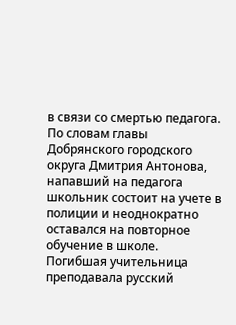в связи со смертью педагога.
По словам главы Добрянского городского округа Дмитрия Антонова, напавший на педагога школьник состоит на учете в полиции и неоднократно оставался на повторное обучение в школе.
Погибшая учительница преподавала русский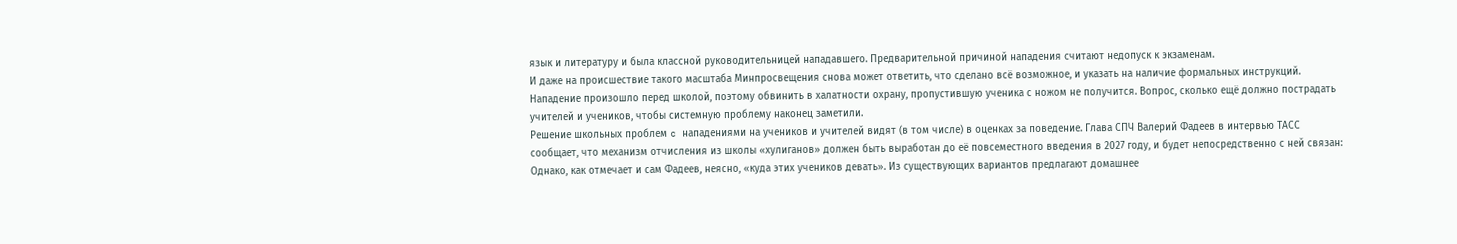язык и литературу и была классной руководительницей нападавшего. Предварительной причиной нападения считают недопуск к экзаменам.
И даже на происшествие такого масштаба Минпросвещения снова может ответить, что сделано всё возможное, и указать на наличие формальных инструкций. Нападение произошло перед школой, поэтому обвинить в халатности охрану, пропустившую ученика с ножом не получится. Вопрос, сколько ещё должно пострадать учителей и учеников, чтобы системную проблему наконец заметили.
Решение школьных проблем c нападениями на учеников и учителей видят (в том числе) в оценках за поведение. Глава СПЧ Валерий Фадеев в интервью ТАСС сообщает, что механизм отчисления из школы «хулиганов» должен быть выработан до её повсеместного введения в 2027 году, и будет непосредственно с ней связан:
Однако, как отмечает и сам Фадеев, неясно, «куда этих учеников девать». Из существующих вариантов предлагают домашнее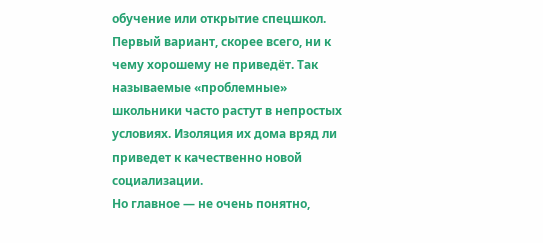обучение или открытие спецшкол. Первый вариант, скорее всего, ни к чему хорошему не приведёт. Так называемые «проблемные» школьники часто растут в непростых условиях. Изоляция их дома вряд ли приведет к качественно новой социализации.
Но главное — не очень понятно,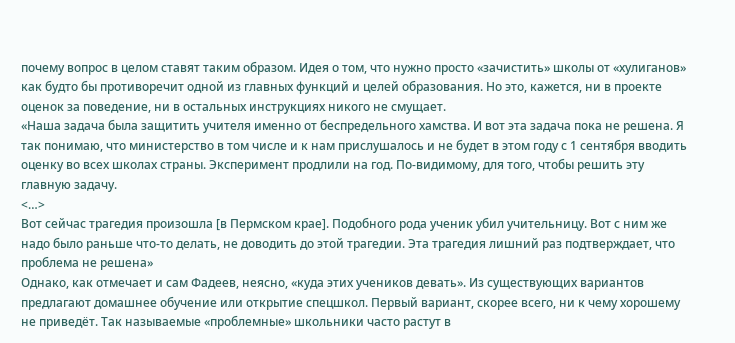почему вопрос в целом ставят таким образом. Идея о том, что нужно просто «зачистить» школы от «хулиганов» как будто бы противоречит одной из главных функций и целей образования. Но это, кажется, ни в проекте оценок за поведение, ни в остальных инструкциях никого не смущает.
«Наша задача была защитить учителя именно от беспредельного хамства. И вот эта задача пока не решена. Я так понимаю, что министерство в том числе и к нам прислушалось и не будет в этом году с 1 сентября вводить оценку во всех школах страны. Эксперимент продлили на год. По-видимому, для того, чтобы решить эту главную задачу.
<…>
Вот сейчас трагедия произошла [в Пермском крае]. Подобного рода ученик убил учительницу. Вот с ним же надо было раньше что-то делать, не доводить до этой трагедии. Эта трагедия лишний раз подтверждает, что проблема не решена»
Однако, как отмечает и сам Фадеев, неясно, «куда этих учеников девать». Из существующих вариантов предлагают домашнее обучение или открытие спецшкол. Первый вариант, скорее всего, ни к чему хорошему не приведёт. Так называемые «проблемные» школьники часто растут в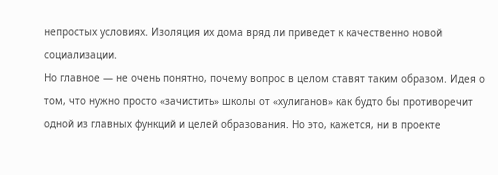непростых условиях. Изоляция их дома вряд ли приведет к качественно новой социализации.
Но главное — не очень понятно, почему вопрос в целом ставят таким образом. Идея о том, что нужно просто «зачистить» школы от «хулиганов» как будто бы противоречит одной из главных функций и целей образования. Но это, кажется, ни в проекте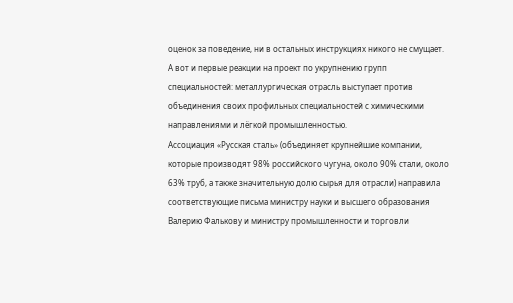оценок за поведение, ни в остальных инструкциях никого не смущает.
А вот и первые реакции на проект по укрупнению групп специальностей: металлургическая отрасль выступает против объединения своих профильных специальностей с химическими направлениями и лёгкой промышленностью.
Ассоциация «Русская сталь» (объединяет крупнейшие компании, которые производят 98% российского чугуна, около 90% стали, около 63% труб, а также значительную долю сырья для отрасли) направила соответствующие письма министру науки и высшего образования Валерию Фалькову и министру промышленности и торговли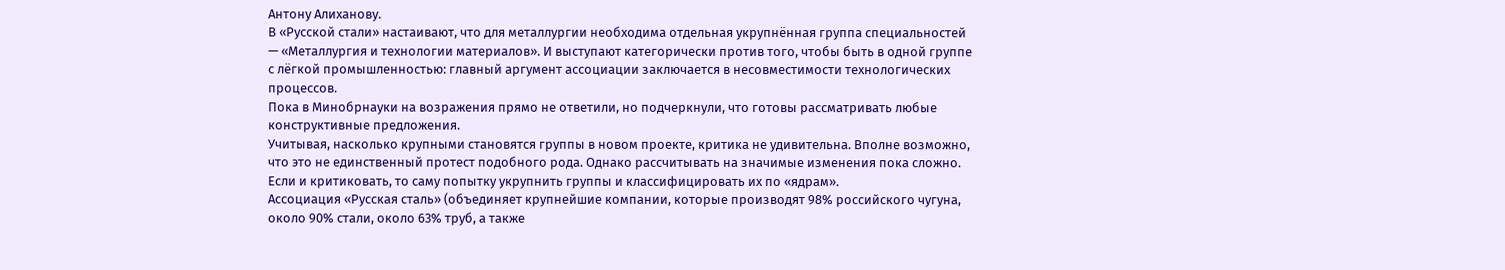Антону Алиханову.
В «Русской стали» настаивают, что для металлургии необходима отдельная укрупнённая группа специальностей — «Металлургия и технологии материалов». И выступают категорически против того, чтобы быть в одной группе с лёгкой промышленностью: главный аргумент ассоциации заключается в несовместимости технологических процессов.
Пока в Минобрнауки на возражения прямо не ответили, но подчеркнули, что готовы рассматривать любые конструктивные предложения.
Учитывая, насколько крупными становятся группы в новом проекте, критика не удивительна. Вполне возможно, что это не единственный протест подобного рода. Однако рассчитывать на значимые изменения пока сложно. Если и критиковать, то саму попытку укрупнить группы и классифицировать их по «ядрам».
Ассоциация «Русская сталь» (объединяет крупнейшие компании, которые производят 98% российского чугуна, около 90% стали, около 63% труб, а также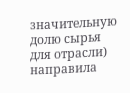значительную долю сырья для отрасли) направила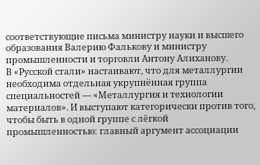соответствующие письма министру науки и высшего образования Валерию Фалькову и министру промышленности и торговли Антону Алиханову.
В «Русской стали» настаивают, что для металлургии необходима отдельная укрупнённая группа специальностей — «Металлургия и технологии материалов». И выступают категорически против того, чтобы быть в одной группе с лёгкой промышленностью: главный аргумент ассоциации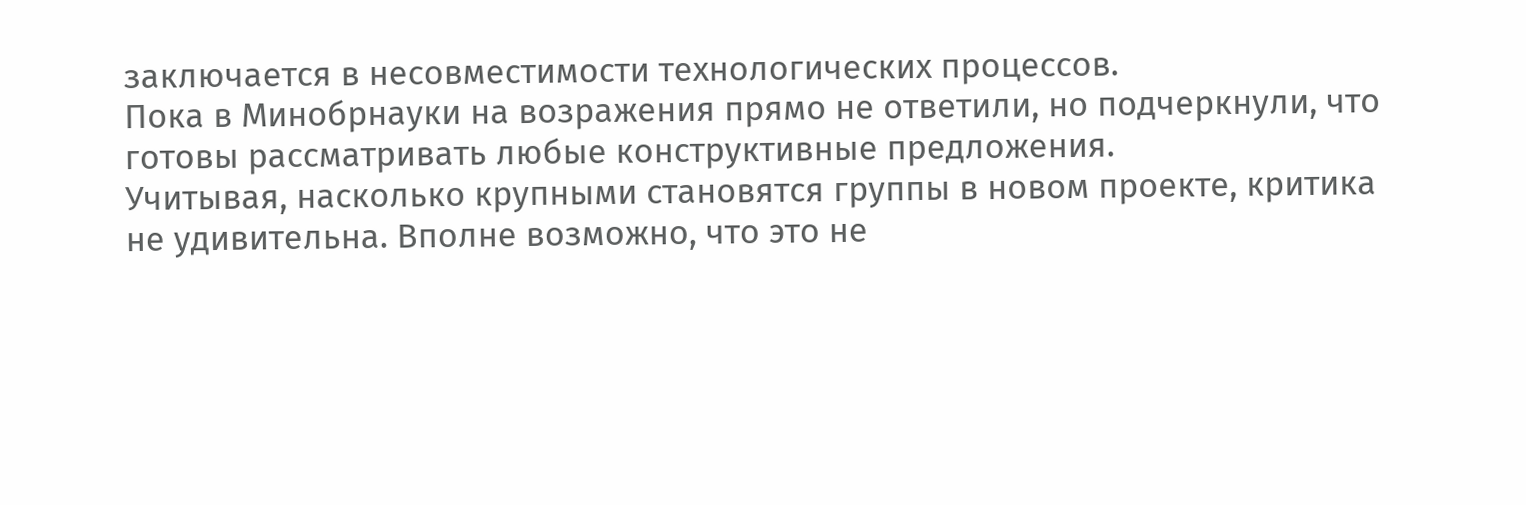заключается в несовместимости технологических процессов.
Пока в Минобрнауки на возражения прямо не ответили, но подчеркнули, что готовы рассматривать любые конструктивные предложения.
Учитывая, насколько крупными становятся группы в новом проекте, критика не удивительна. Вполне возможно, что это не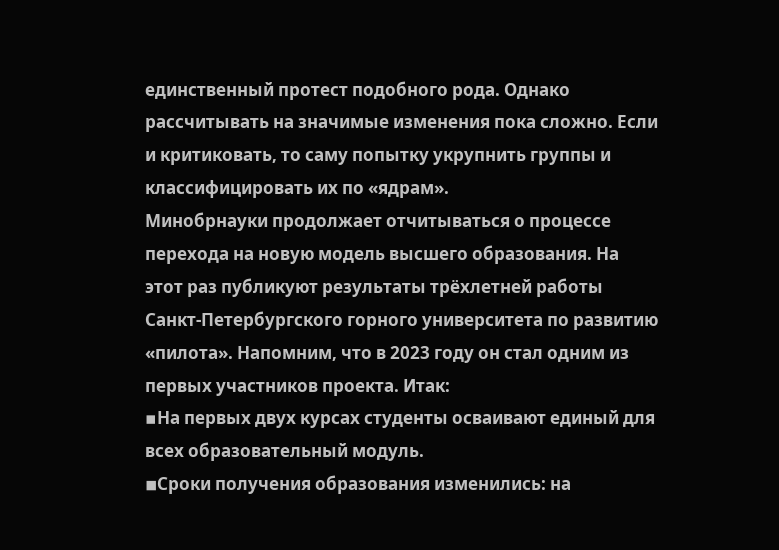единственный протест подобного рода. Однако рассчитывать на значимые изменения пока сложно. Если и критиковать, то саму попытку укрупнить группы и классифицировать их по «ядрам».
Минобрнауки продолжает отчитываться о процессе перехода на новую модель высшего образования. На этот раз публикуют результаты трёхлетней работы Санкт-Петербургского горного университета по развитию «пилота». Напомним, что в 2023 году он стал одним из первых участников проекта. Итак:
▪На первых двух курсах студенты осваивают единый для всех образовательный модуль.
◾Сроки получения образования изменились: на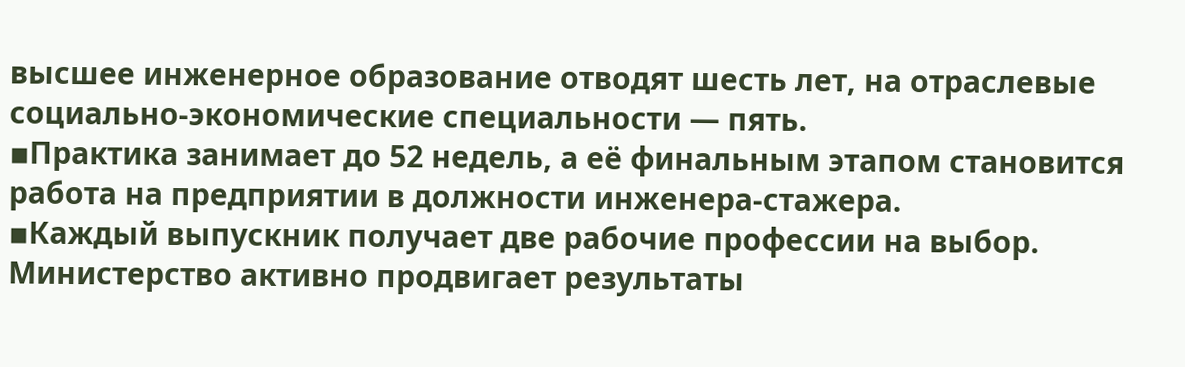высшее инженерное образование отводят шесть лет, на отраслевые социально-экономические специальности — пять.
▪Практика занимает до 52 недель, а её финальным этапом становится работа на предприятии в должности инженера-стажера.
▪Каждый выпускник получает две рабочие профессии на выбор.
Министерство активно продвигает результаты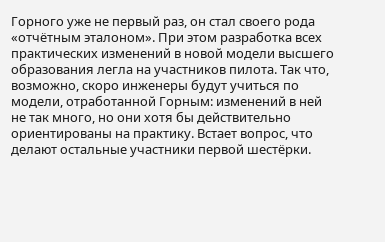Горного уже не первый раз, он стал своего рода «отчётным эталоном». При этом разработка всех практических изменений в новой модели высшего образования легла на участников пилота. Так что, возможно, скоро инженеры будут учиться по модели, отработанной Горным: изменений в ней не так много, но они хотя бы действительно ориентированы на практику. Встает вопрос, что делают остальные участники первой шестёрки.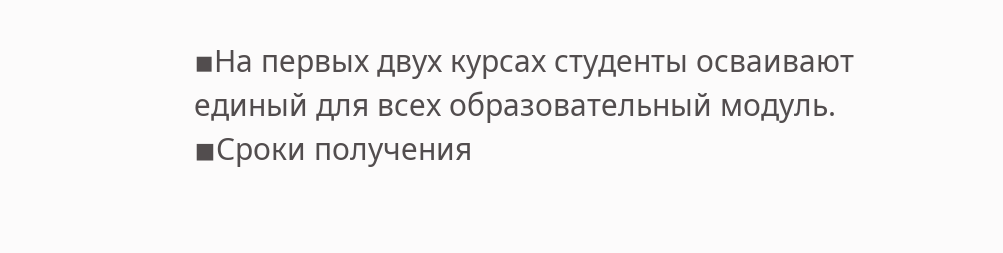▪На первых двух курсах студенты осваивают единый для всех образовательный модуль.
◾Сроки получения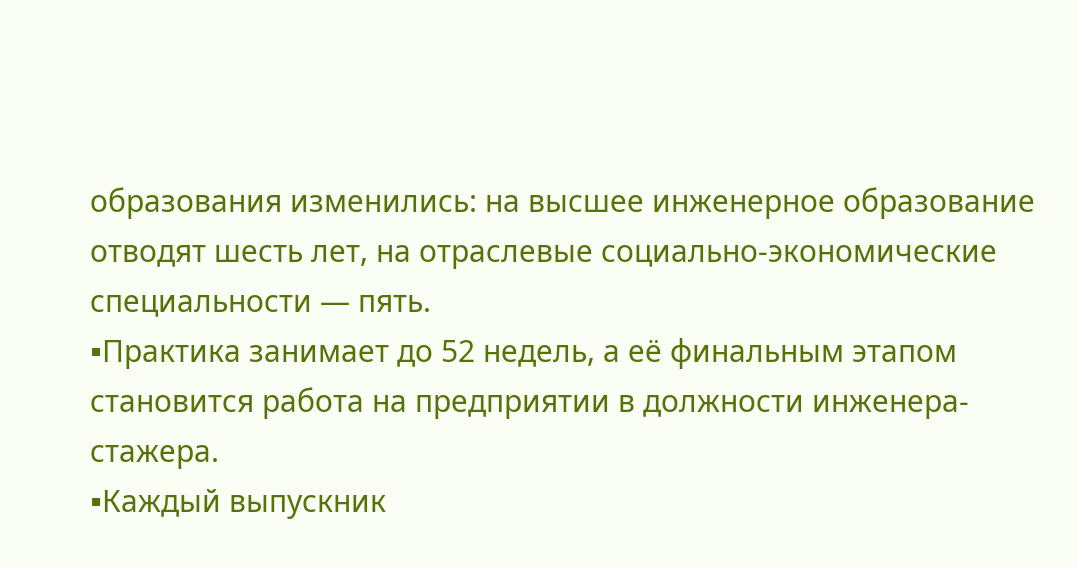образования изменились: на высшее инженерное образование отводят шесть лет, на отраслевые социально-экономические специальности — пять.
▪Практика занимает до 52 недель, а её финальным этапом становится работа на предприятии в должности инженера-стажера.
▪Каждый выпускник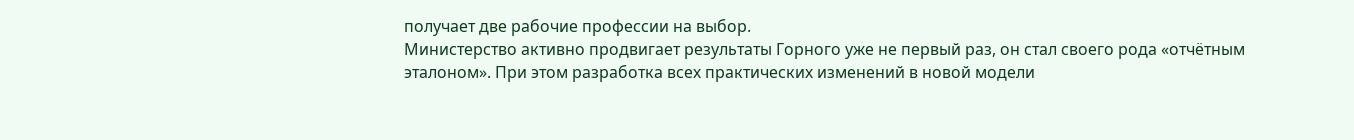получает две рабочие профессии на выбор.
Министерство активно продвигает результаты Горного уже не первый раз, он стал своего рода «отчётным эталоном». При этом разработка всех практических изменений в новой модели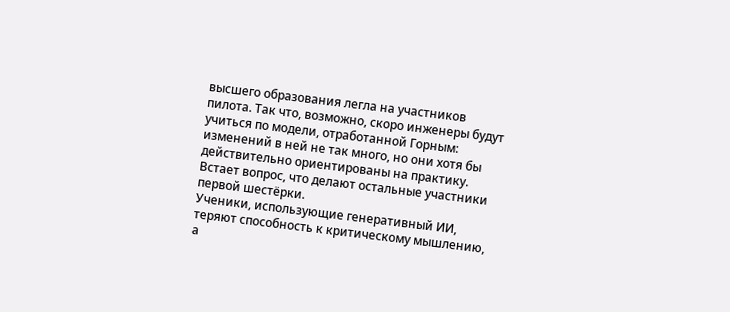высшего образования легла на участников пилота. Так что, возможно, скоро инженеры будут учиться по модели, отработанной Горным: изменений в ней не так много, но они хотя бы действительно ориентированы на практику. Встает вопрос, что делают остальные участники первой шестёрки.
Ученики, использующие генеративный ИИ, теряют способность к критическому мышлению, а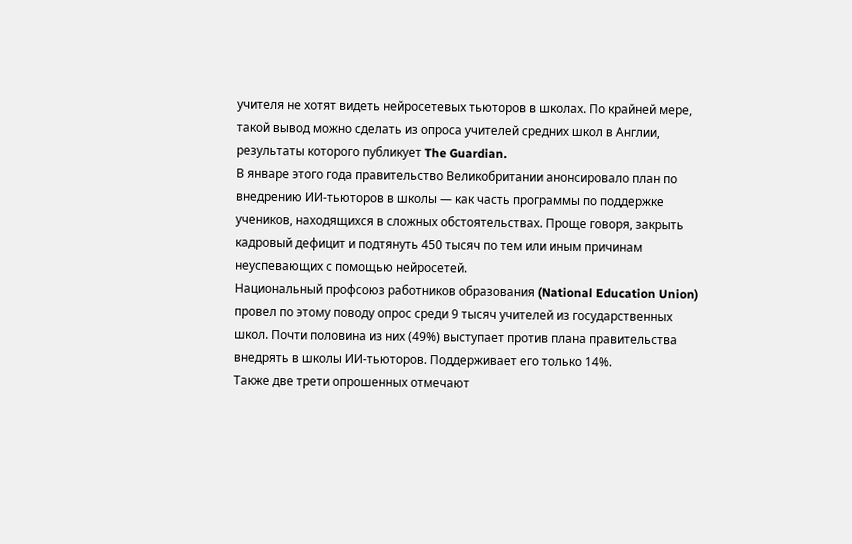учителя не хотят видеть нейросетевых тьюторов в школах. По крайней мере, такой вывод можно сделать из опроса учителей средних школ в Англии, результаты которого публикует The Guardian.
В январе этого года правительство Великобритании анонсировало план по внедрению ИИ-тьюторов в школы — как часть программы по поддержке учеников, находящихся в сложных обстоятельствах. Проще говоря, закрыть кадровый дефицит и подтянуть 450 тысяч по тем или иным причинам неуспевающих с помощью нейросетей.
Национальный профсоюз работников образования (National Education Union) провел по этому поводу опрос среди 9 тысяч учителей из государственных школ. Почти половина из них (49%) выступает против плана правительства внедрять в школы ИИ-тьюторов. Поддерживает его только 14%.
Также две трети опрошенных отмечают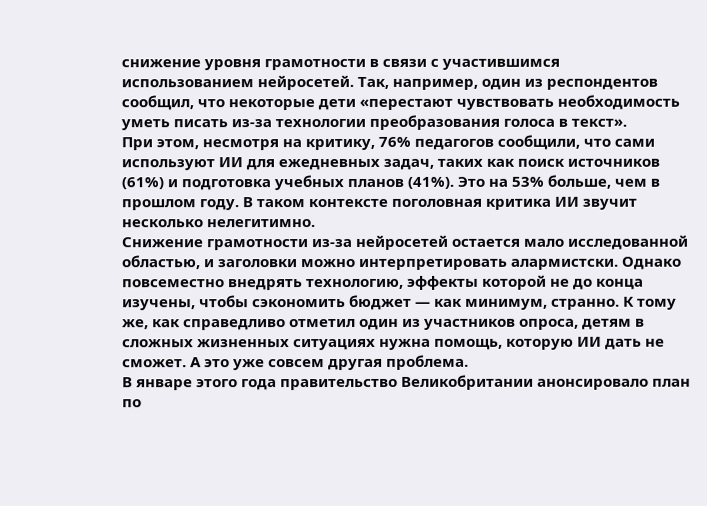снижение уровня грамотности в связи с участившимся использованием нейросетей. Так, например, один из респондентов сообщил, что некоторые дети «перестают чувствовать необходимость уметь писать из-за технологии преобразования голоса в текст».
При этом, несмотря на критику, 76% педагогов сообщили, что сами используют ИИ для ежедневных задач, таких как поиск источников (61%) и подготовка учебных планов (41%). Это на 53% больше, чем в прошлом году. В таком контексте поголовная критика ИИ звучит несколько нелегитимно.
Снижение грамотности из-за нейросетей остается мало исследованной областью, и заголовки можно интерпретировать алармистски. Однако повсеместно внедрять технологию, эффекты которой не до конца изучены, чтобы сэкономить бюджет — как минимум, странно. К тому же, как справедливо отметил один из участников опроса, детям в сложных жизненных ситуациях нужна помощь, которую ИИ дать не сможет. А это уже совсем другая проблема.
В январе этого года правительство Великобритании анонсировало план по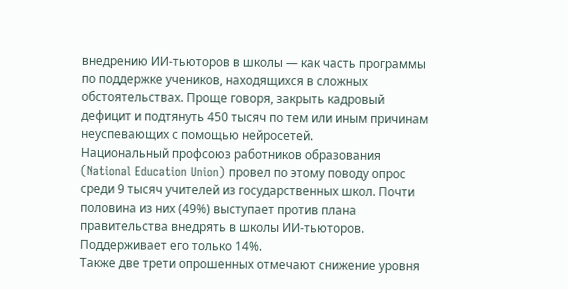внедрению ИИ-тьюторов в школы — как часть программы по поддержке учеников, находящихся в сложных обстоятельствах. Проще говоря, закрыть кадровый дефицит и подтянуть 450 тысяч по тем или иным причинам неуспевающих с помощью нейросетей.
Национальный профсоюз работников образования (National Education Union) провел по этому поводу опрос среди 9 тысяч учителей из государственных школ. Почти половина из них (49%) выступает против плана правительства внедрять в школы ИИ-тьюторов. Поддерживает его только 14%.
Также две трети опрошенных отмечают снижение уровня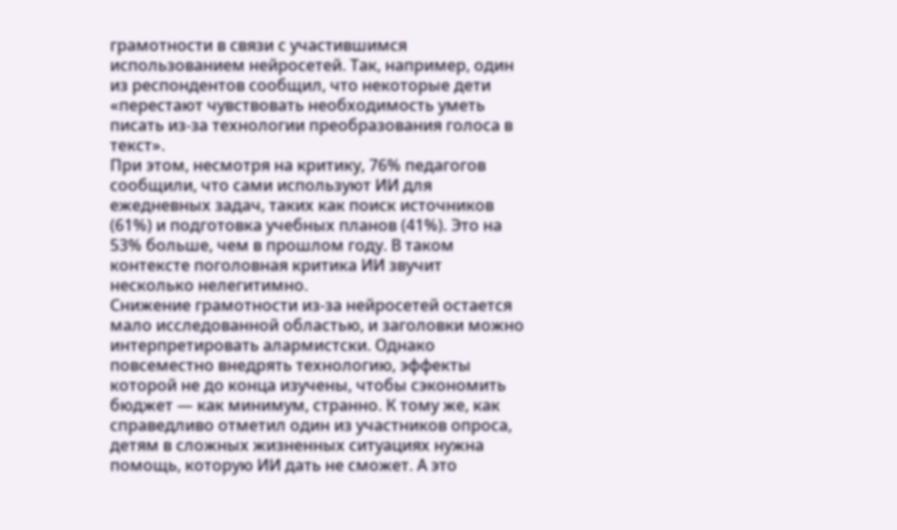грамотности в связи с участившимся использованием нейросетей. Так, например, один из респондентов сообщил, что некоторые дети «перестают чувствовать необходимость уметь писать из-за технологии преобразования голоса в текст».
При этом, несмотря на критику, 76% педагогов сообщили, что сами используют ИИ для ежедневных задач, таких как поиск источников (61%) и подготовка учебных планов (41%). Это на 53% больше, чем в прошлом году. В таком контексте поголовная критика ИИ звучит несколько нелегитимно.
Снижение грамотности из-за нейросетей остается мало исследованной областью, и заголовки можно интерпретировать алармистски. Однако повсеместно внедрять технологию, эффекты которой не до конца изучены, чтобы сэкономить бюджет — как минимум, странно. К тому же, как справедливо отметил один из участников опроса, детям в сложных жизненных ситуациях нужна помощь, которую ИИ дать не сможет. А это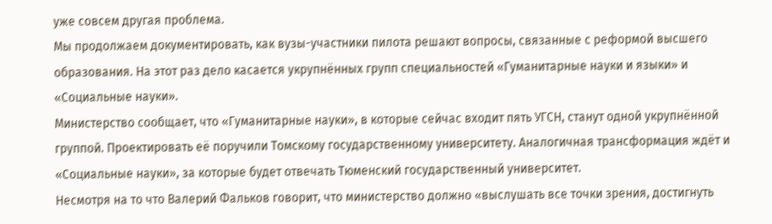уже совсем другая проблема.
Мы продолжаем документировать, как вузы-участники пилота решают вопросы, связанные с реформой высшего образования. На этот раз дело касается укрупнённых групп специальностей «Гуманитарные науки и языки» и «Социальные науки».
Министерство сообщает, что «Гуманитарные науки», в которые сейчас входит пять УГСН, станут одной укрупнённой группой. Проектировать её поручили Томскому государственному университету. Аналогичная трансформация ждёт и «Социальные науки», за которые будет отвечать Тюменский государственный университет.
Несмотря на то что Валерий Фальков говорит, что министерство должно «выслушать все точки зрения, достигнуть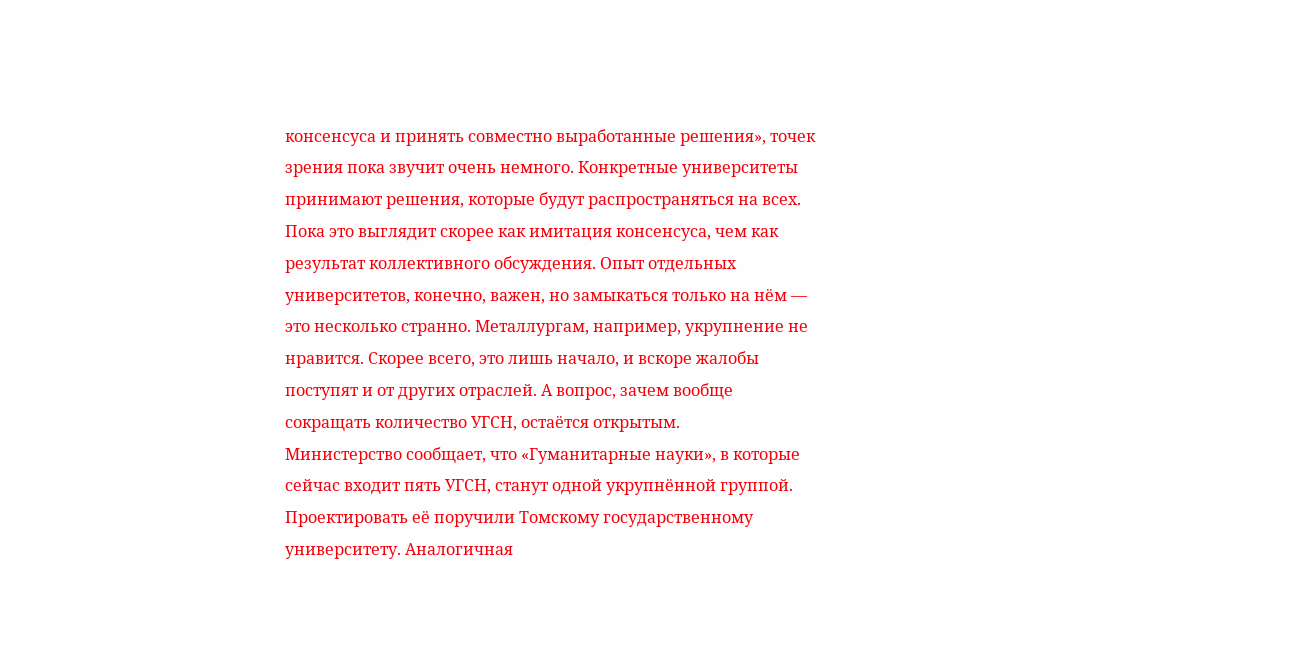консенсуса и принять совместно выработанные решения», точек зрения пока звучит очень немного. Конкретные университеты принимают решения, которые будут распространяться на всех.
Пока это выглядит скорее как имитация консенсуса, чем как результат коллективного обсуждения. Опыт отдельных университетов, конечно, важен, но замыкаться только на нём — это несколько странно. Металлургам, например, укрупнение не нравится. Скорее всего, это лишь начало, и вскоре жалобы поступят и от других отраслей. А вопрос, зачем вообще сокращать количество УГСН, остаётся открытым.
Министерство сообщает, что «Гуманитарные науки», в которые сейчас входит пять УГСН, станут одной укрупнённой группой. Проектировать её поручили Томскому государственному университету. Аналогичная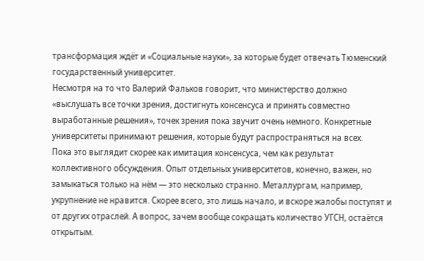трансформация ждёт и «Социальные науки», за которые будет отвечать Тюменский государственный университет.
Несмотря на то что Валерий Фальков говорит, что министерство должно «выслушать все точки зрения, достигнуть консенсуса и принять совместно выработанные решения», точек зрения пока звучит очень немного. Конкретные университеты принимают решения, которые будут распространяться на всех.
Пока это выглядит скорее как имитация консенсуса, чем как результат коллективного обсуждения. Опыт отдельных университетов, конечно, важен, но замыкаться только на нём — это несколько странно. Металлургам, например, укрупнение не нравится. Скорее всего, это лишь начало, и вскоре жалобы поступят и от других отраслей. А вопрос, зачем вообще сокращать количество УГСН, остаётся открытым.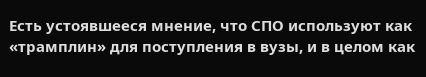Есть устоявшееся мнение, что СПО используют как «трамплин» для поступления в вузы, и в целом как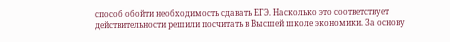способ обойти необходимость сдавать ЕГЭ. Насколько это соответствует действительности решили посчитать в Высшей школе экономики. За основу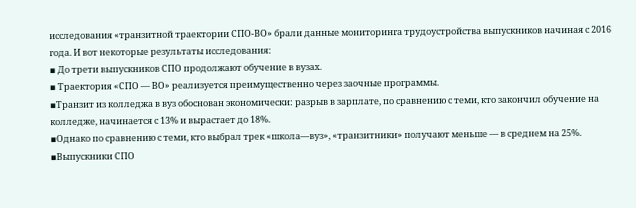исследования «транзитной траектории СПО-ВО» брали данные мониторинга трудоустройства выпускников начиная с 2016 года. И вот некоторые результаты исследования:
▪ До трети выпускников СПО продолжают обучение в вузах.
▪ Траектория «СПО — ВО» реализуется преимущественно через заочные программы.
▪Транзит из колледжа в вуз обоснован экономически: разрыв в зарплате, по сравнению с теми, кто закончил обучение на колледже, начинается с 13% и вырастает до 18%.
▪Однако по сравнению с теми, кто выбрал трек «школа—вуз», «транзитники» получают меньше — в среднем на 25%.
▪Выпускники СПО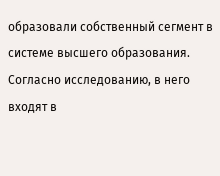образовали собственный сегмент в системе высшего образования. Согласно исследованию, в него входят в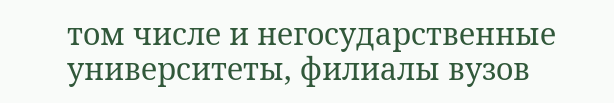том числе и негосударственные университеты, филиалы вузов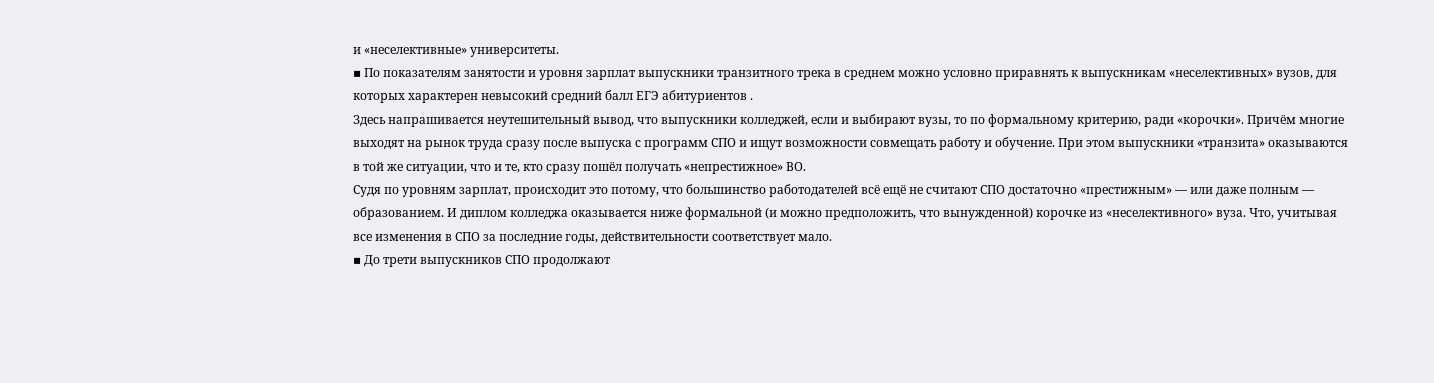и «неселективные» университеты.
▪ По показателям занятости и уровня зарплат выпускники транзитного трека в среднем можно условно приравнять к выпускникам «неселективных» вузов, для которых характерен невысокий средний балл ЕГЭ абитуриентов .
Здесь напрашивается неутешительный вывод, что выпускники колледжей, если и выбирают вузы, то по формальному критерию, ради «корочки». Причём многие выходят на рынок труда сразу после выпуска с программ СПО и ищут возможности совмещать работу и обучение. При этом выпускники «транзита» оказываются в той же ситуации, что и те, кто сразу пошёл получать «непрестижное» ВО.
Судя по уровням зарплат, происходит это потому, что большинство работодателей всё ещё не считают СПО достаточно «престижным» — или даже полным — образованием. И диплом колледжа оказывается ниже формальной (и можно предположить, что вынужденной) корочке из «неселективного» вуза. Что, учитывая все изменения в СПО за последние годы, действительности соответствует мало.
▪ До трети выпускников СПО продолжают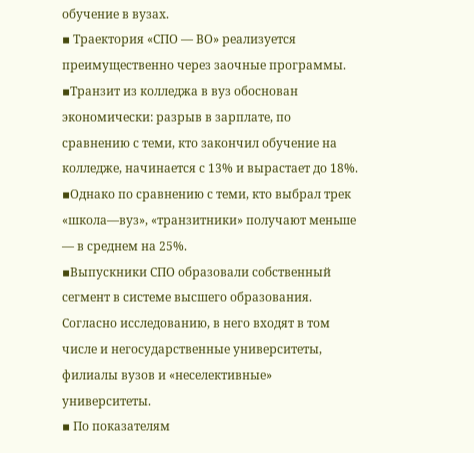обучение в вузах.
▪ Траектория «СПО — ВО» реализуется преимущественно через заочные программы.
▪Транзит из колледжа в вуз обоснован экономически: разрыв в зарплате, по сравнению с теми, кто закончил обучение на колледже, начинается с 13% и вырастает до 18%.
▪Однако по сравнению с теми, кто выбрал трек «школа—вуз», «транзитники» получают меньше — в среднем на 25%.
▪Выпускники СПО образовали собственный сегмент в системе высшего образования. Согласно исследованию, в него входят в том числе и негосударственные университеты, филиалы вузов и «неселективные» университеты.
▪ По показателям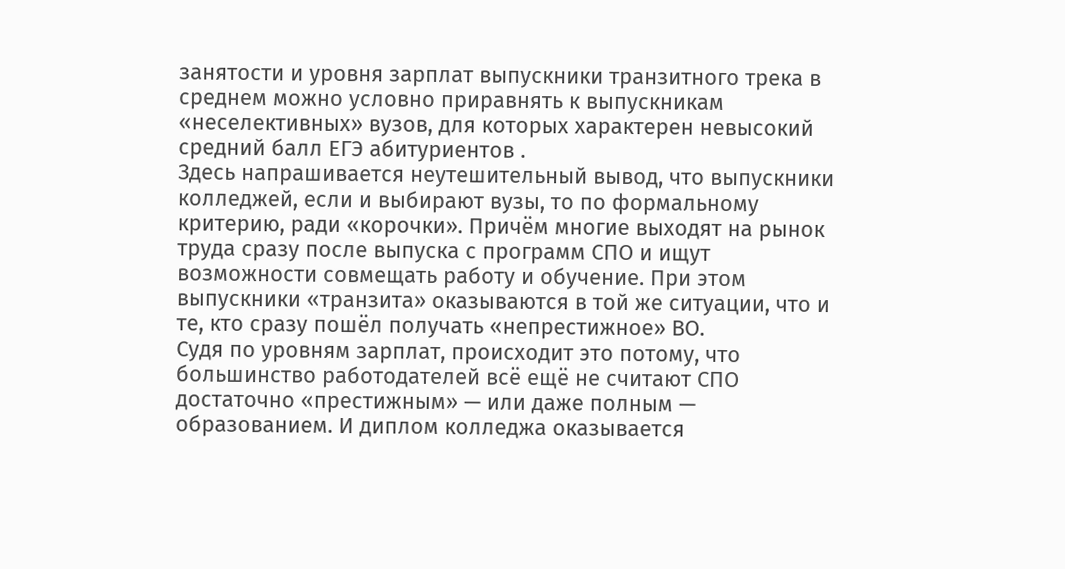занятости и уровня зарплат выпускники транзитного трека в среднем можно условно приравнять к выпускникам «неселективных» вузов, для которых характерен невысокий средний балл ЕГЭ абитуриентов .
Здесь напрашивается неутешительный вывод, что выпускники колледжей, если и выбирают вузы, то по формальному критерию, ради «корочки». Причём многие выходят на рынок труда сразу после выпуска с программ СПО и ищут возможности совмещать работу и обучение. При этом выпускники «транзита» оказываются в той же ситуации, что и те, кто сразу пошёл получать «непрестижное» ВО.
Судя по уровням зарплат, происходит это потому, что большинство работодателей всё ещё не считают СПО достаточно «престижным» — или даже полным — образованием. И диплом колледжа оказывается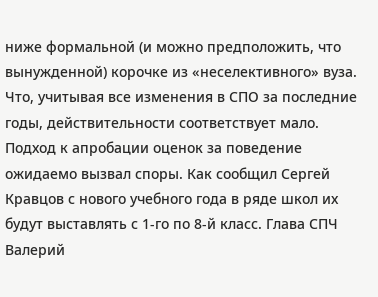ниже формальной (и можно предположить, что вынужденной) корочке из «неселективного» вуза. Что, учитывая все изменения в СПО за последние годы, действительности соответствует мало.
Подход к апробации оценок за поведение ожидаемо вызвал споры. Как сообщил Сергей Кравцов с нового учебного года в ряде школ их будут выставлять с 1-го по 8-й класс. Глава СПЧ Валерий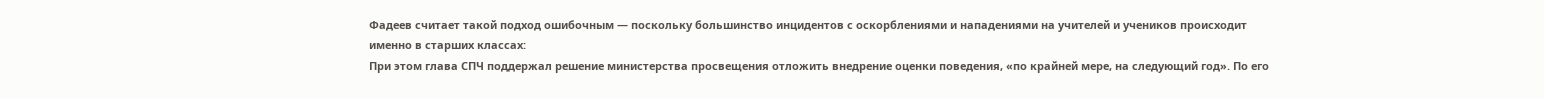Фадеев считает такой подход ошибочным — поскольку большинство инцидентов с оскорблениями и нападениями на учителей и учеников происходит именно в старших классах:
При этом глава СПЧ поддержал решение министерства просвещения отложить внедрение оценки поведения, «по крайней мере, на следующий год». По его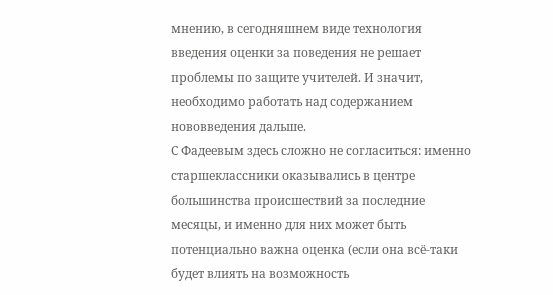мнению, в сегодняшнем виде технология введения оценки за поведения не решает проблемы по защите учителей. И значит, необходимо работать над содержанием нововведения дальше.
С Фадеевым здесь сложно не согласиться: именно старшеклассники оказывались в центре большинства происшествий за последние месяцы, и именно для них может быть потенциально важна оценка (если она всё-таки будет влиять на возможность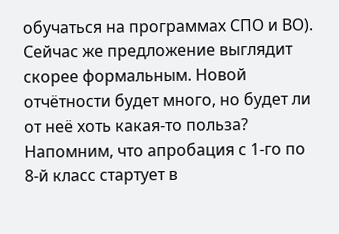обучаться на программах СПО и ВО). Сейчас же предложение выглядит скорее формальным. Новой отчётности будет много, но будет ли от неё хоть какая-то польза?
Напомним, что апробация с 1-го по 8-й класс стартует в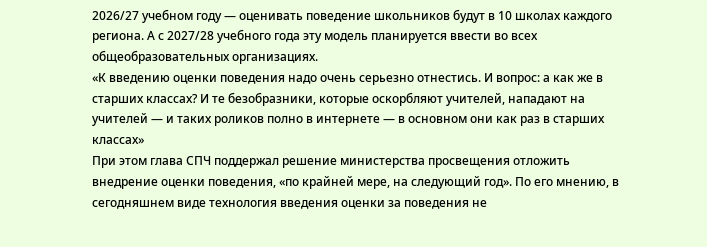2026/27 учебном году — оценивать поведение школьников будут в 10 школах каждого региона. А с 2027/28 учебного года эту модель планируется ввести во всех общеобразовательных организациях.
«К введению оценки поведения надо очень серьезно отнестись. И вопрос: а как же в старших классах? И те безобразники, которые оскорбляют учителей, нападают на учителей — и таких роликов полно в интернете — в основном они как раз в старших классах»
При этом глава СПЧ поддержал решение министерства просвещения отложить внедрение оценки поведения, «по крайней мере, на следующий год». По его мнению, в сегодняшнем виде технология введения оценки за поведения не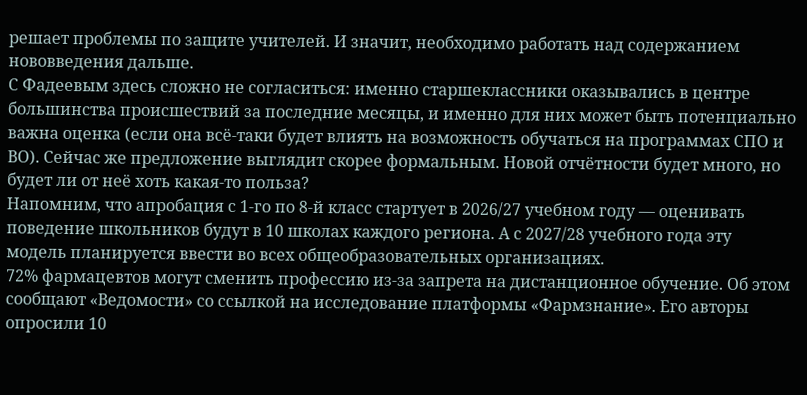решает проблемы по защите учителей. И значит, необходимо работать над содержанием нововведения дальше.
С Фадеевым здесь сложно не согласиться: именно старшеклассники оказывались в центре большинства происшествий за последние месяцы, и именно для них может быть потенциально важна оценка (если она всё-таки будет влиять на возможность обучаться на программах СПО и ВО). Сейчас же предложение выглядит скорее формальным. Новой отчётности будет много, но будет ли от неё хоть какая-то польза?
Напомним, что апробация с 1-го по 8-й класс стартует в 2026/27 учебном году — оценивать поведение школьников будут в 10 школах каждого региона. А с 2027/28 учебного года эту модель планируется ввести во всех общеобразовательных организациях.
72% фармацевтов могут сменить профессию из-за запрета на дистанционное обучение. Об этом сообщают «Ведомости» со ссылкой на исследование платформы «Фармзнание». Его авторы опросили 10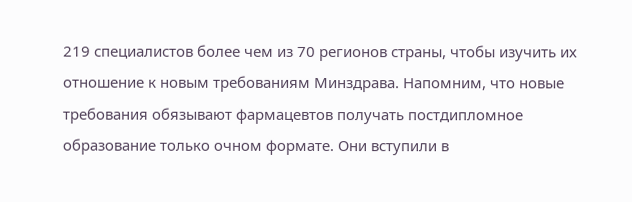219 специалистов более чем из 70 регионов страны, чтобы изучить их отношение к новым требованиям Минздрава. Напомним, что новые требования обязывают фармацевтов получать постдипломное образование только очном формате. Они вступили в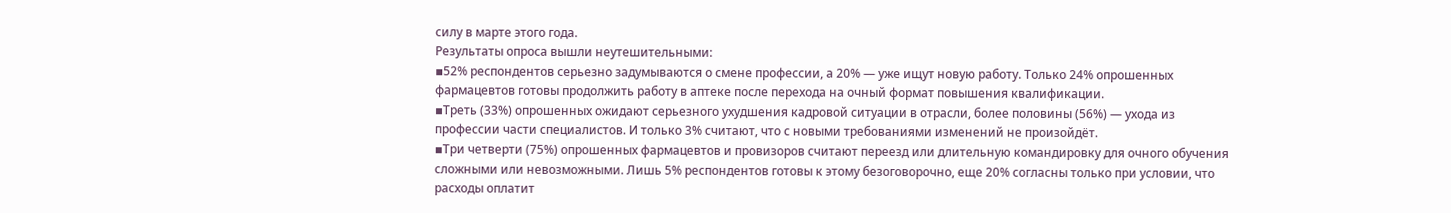силу в марте этого года.
Результаты опроса вышли неутешительными:
▪52% респондентов серьезно задумываются о смене профессии, а 20% — уже ищут новую работу. Только 24% опрошенных фармацевтов готовы продолжить работу в аптеке после перехода на очный формат повышения квалификации.
▪Треть (33%) опрошенных ожидают серьезного ухудшения кадровой ситуации в отрасли, более половины (56%) — ухода из профессии части специалистов. И только 3% считают, что с новыми требованиями изменений не произойдёт.
▪Три четверти (75%) опрошенных фармацевтов и провизоров считают переезд или длительную командировку для очного обучения сложными или невозможными. Лишь 5% респондентов готовы к этому безоговорочно, еще 20% согласны только при условии, что расходы оплатит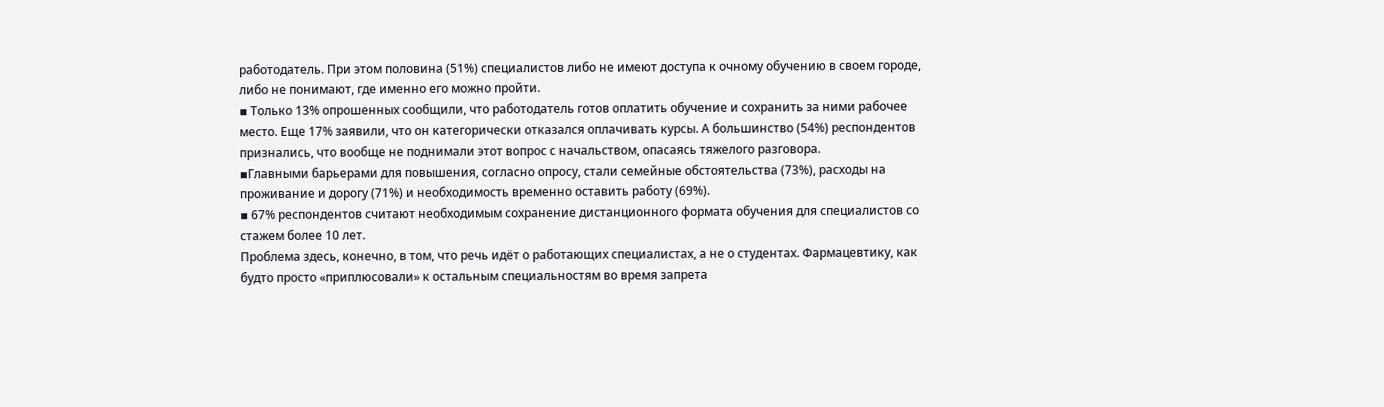работодатель. При этом половина (51%) специалистов либо не имеют доступа к очному обучению в своем городе, либо не понимают, где именно его можно пройти.
▪ Только 13% опрошенных сообщили, что работодатель готов оплатить обучение и сохранить за ними рабочее место. Еще 17% заявили, что он категорически отказался оплачивать курсы. А большинство (54%) респондентов признались, что вообще не поднимали этот вопрос с начальством, опасаясь тяжелого разговора.
▪Главными барьерами для повышения, согласно опросу, стали семейные обстоятельства (73%), расходы на проживание и дорогу (71%) и необходимость временно оставить работу (69%).
▪ 67% респондентов считают необходимым сохранение дистанционного формата обучения для специалистов со стажем более 10 лет.
Проблема здесь, конечно, в том, что речь идёт о работающих специалистах, а не о студентах. Фармацевтику, как будто просто «приплюсовали» к остальным специальностям во время запрета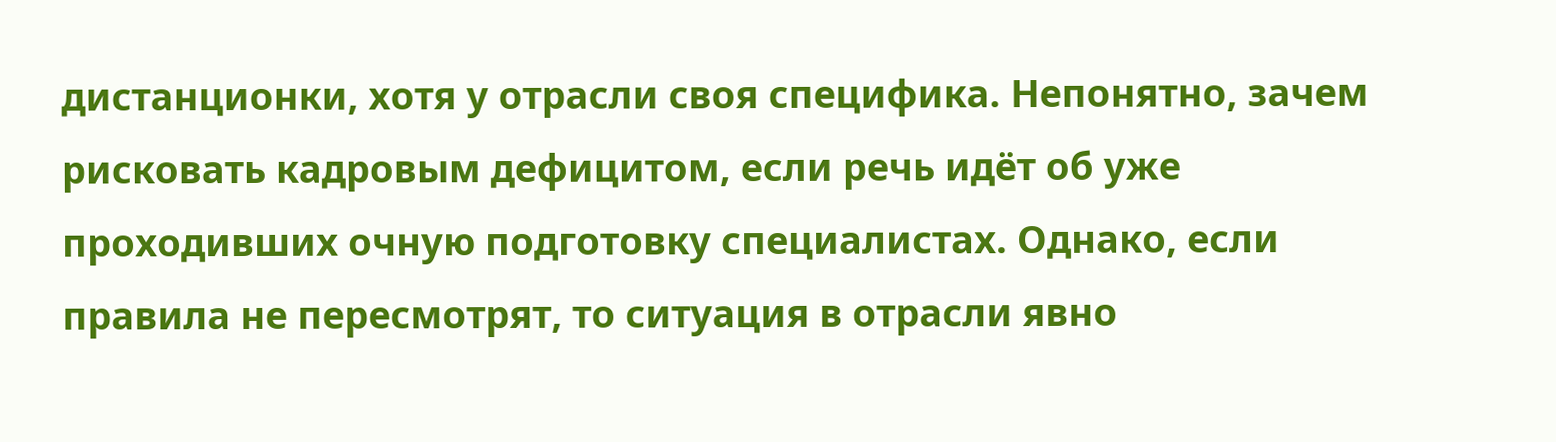дистанционки, хотя у отрасли своя специфика. Непонятно, зачем рисковать кадровым дефицитом, если речь идёт об уже проходивших очную подготовку специалистах. Однако, если правила не пересмотрят, то ситуация в отрасли явно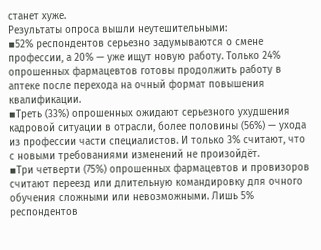станет хуже.
Результаты опроса вышли неутешительными:
▪52% респондентов серьезно задумываются о смене профессии, а 20% — уже ищут новую работу. Только 24% опрошенных фармацевтов готовы продолжить работу в аптеке после перехода на очный формат повышения квалификации.
▪Треть (33%) опрошенных ожидают серьезного ухудшения кадровой ситуации в отрасли, более половины (56%) — ухода из профессии части специалистов. И только 3% считают, что с новыми требованиями изменений не произойдёт.
▪Три четверти (75%) опрошенных фармацевтов и провизоров считают переезд или длительную командировку для очного обучения сложными или невозможными. Лишь 5% респондентов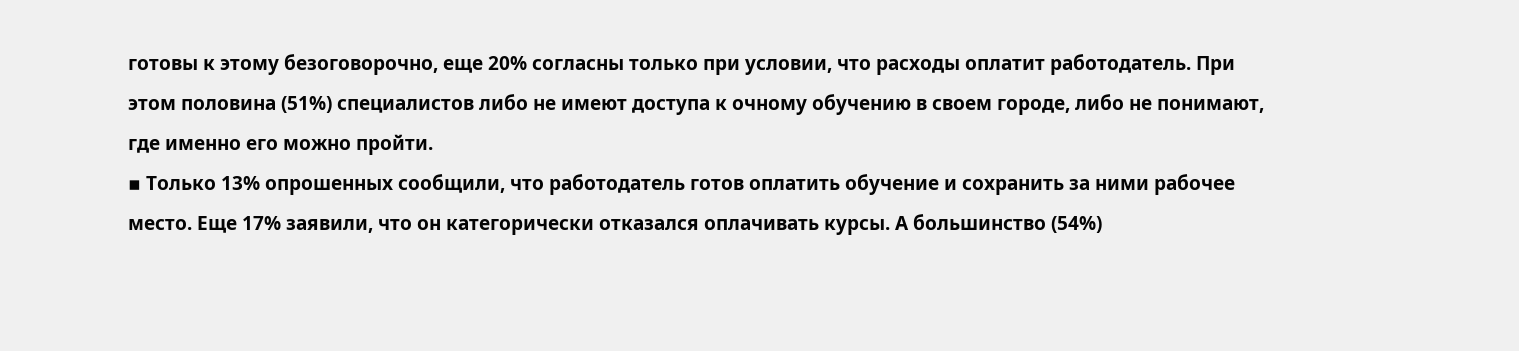готовы к этому безоговорочно, еще 20% согласны только при условии, что расходы оплатит работодатель. При этом половина (51%) специалистов либо не имеют доступа к очному обучению в своем городе, либо не понимают, где именно его можно пройти.
▪ Только 13% опрошенных сообщили, что работодатель готов оплатить обучение и сохранить за ними рабочее место. Еще 17% заявили, что он категорически отказался оплачивать курсы. А большинство (54%)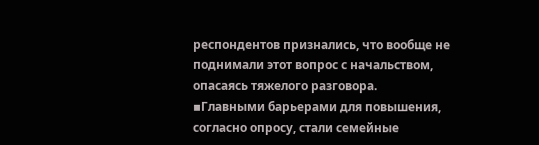респондентов признались, что вообще не поднимали этот вопрос с начальством, опасаясь тяжелого разговора.
▪Главными барьерами для повышения, согласно опросу, стали семейные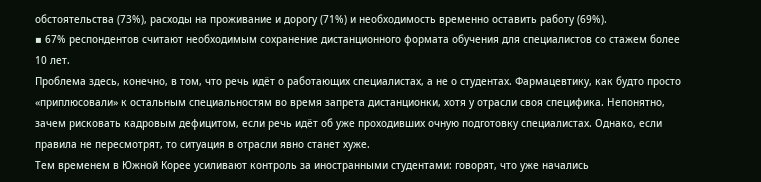обстоятельства (73%), расходы на проживание и дорогу (71%) и необходимость временно оставить работу (69%).
▪ 67% респондентов считают необходимым сохранение дистанционного формата обучения для специалистов со стажем более 10 лет.
Проблема здесь, конечно, в том, что речь идёт о работающих специалистах, а не о студентах. Фармацевтику, как будто просто «приплюсовали» к остальным специальностям во время запрета дистанционки, хотя у отрасли своя специфика. Непонятно, зачем рисковать кадровым дефицитом, если речь идёт об уже проходивших очную подготовку специалистах. Однако, если правила не пересмотрят, то ситуация в отрасли явно станет хуже.
Тем временем в Южной Корее усиливают контроль за иностранными студентами: говорят, что уже начались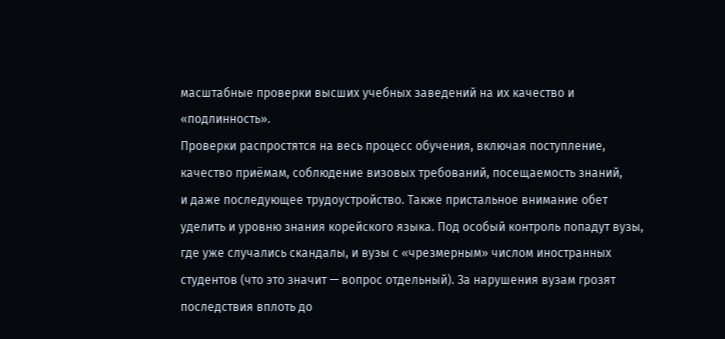масштабные проверки высших учебных заведений на их качество и «подлинность».
Проверки распростятся на весь процесс обучения, включая поступление, качество приёмам, соблюдение визовых требований, посещаемость знаний,
и даже последующее трудоустройство. Также пристальное внимание обет уделить и уровню знания корейского языка. Под особый контроль попадут вузы, где уже случались скандалы, и вузы с «чрезмерным» числом иностранных студентов (что это значит — вопрос отдельный). За нарушения вузам грозят последствия вплоть до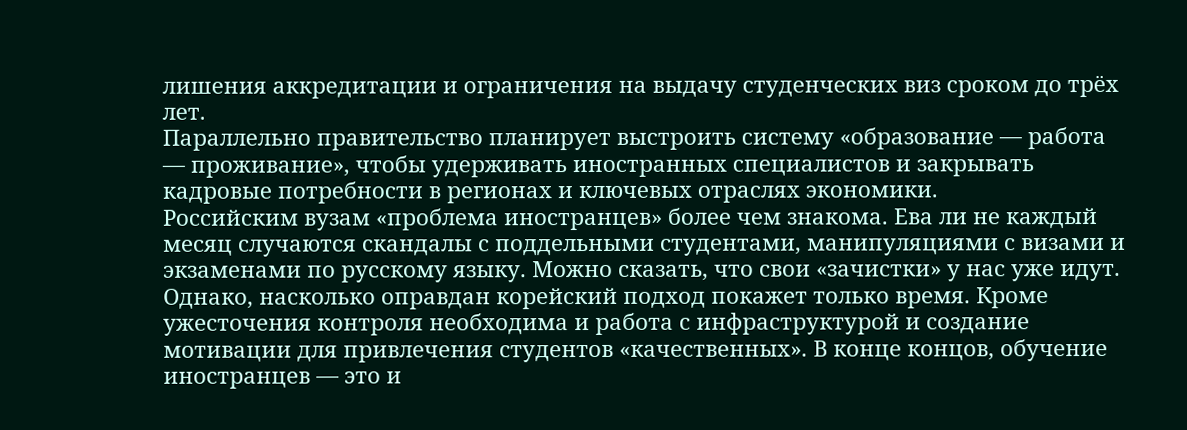лишения аккредитации и ограничения на выдачу студенческих виз сроком до трёх лет.
Параллельно правительство планирует выстроить систему «образование — работа — проживание», чтобы удерживать иностранных специалистов и закрывать кадровые потребности в регионах и ключевых отраслях экономики.
Российским вузам «проблема иностранцев» более чем знакома. Ева ли не каждый месяц случаются скандалы с поддельными студентами, манипуляциями с визами и экзаменами по русскому языку. Можно сказать, что свои «зачистки» у нас уже идут. Однако, насколько оправдан корейский подход покажет только время. Кроме ужесточения контроля необходима и работа с инфраструктурой и создание мотивации для привлечения студентов «качественных». В конце концов, обучение иностранцев — это и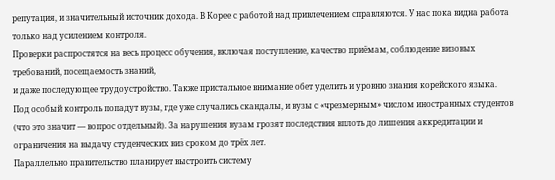репутация, и значительный источник дохода. В Корее с работой над привлечением справляются. У нас пока видна работа только над усилением контроля.
Проверки распростятся на весь процесс обучения, включая поступление, качество приёмам, соблюдение визовых требований, посещаемость знаний,
и даже последующее трудоустройство. Также пристальное внимание обет уделить и уровню знания корейского языка. Под особый контроль попадут вузы, где уже случались скандалы, и вузы с «чрезмерным» числом иностранных студентов (что это значит — вопрос отдельный). За нарушения вузам грозят последствия вплоть до лишения аккредитации и ограничения на выдачу студенческих виз сроком до трёх лет.
Параллельно правительство планирует выстроить систему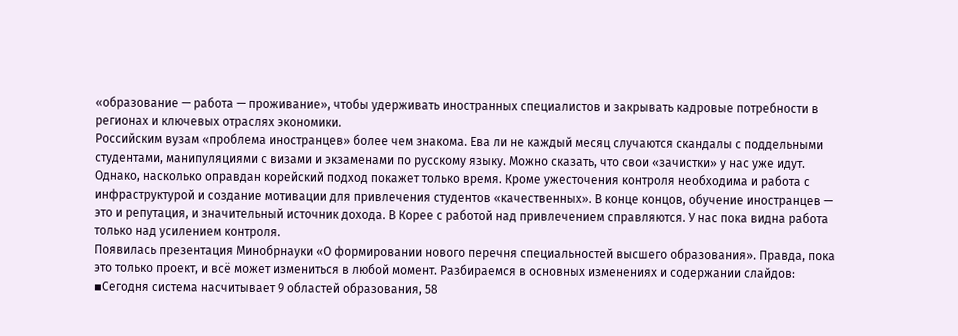«образование — работа — проживание», чтобы удерживать иностранных специалистов и закрывать кадровые потребности в регионах и ключевых отраслях экономики.
Российским вузам «проблема иностранцев» более чем знакома. Ева ли не каждый месяц случаются скандалы с поддельными студентами, манипуляциями с визами и экзаменами по русскому языку. Можно сказать, что свои «зачистки» у нас уже идут. Однако, насколько оправдан корейский подход покажет только время. Кроме ужесточения контроля необходима и работа с инфраструктурой и создание мотивации для привлечения студентов «качественных». В конце концов, обучение иностранцев — это и репутация, и значительный источник дохода. В Корее с работой над привлечением справляются. У нас пока видна работа только над усилением контроля.
Появилась презентация Минобрнауки «О формировании нового перечня специальностей высшего образования». Правда, пока это только проект, и всё может измениться в любой момент. Разбираемся в основных изменениях и содержании слайдов:
▪Сегодня система насчитывает 9 областей образования, 58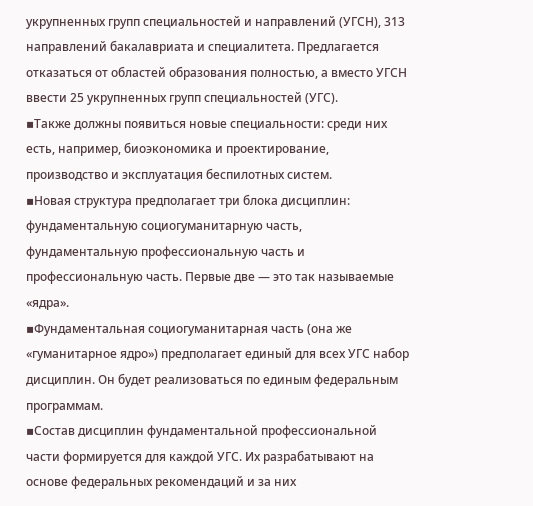укрупненных групп специальностей и направлений (УГСН), 313 направлений бакалавриата и специалитета. Предлагается отказаться от областей образования полностью, а вместо УГСН ввести 25 укрупненных групп специальностей (УГС).
▪Также должны появиться новые специальности: среди них есть, например, биоэкономика и проектирование, производство и эксплуатация беспилотных систем.
▪Новая структура предполагает три блока дисциплин: фундаментальную социогуманитарную часть, фундаментальную профессиональную часть и профессиональную часть. Первые две — это так называемые «ядра».
▪Фундаментальная социогуманитарная часть (она же «гуманитарное ядро») предполагает единый для всех УГС набор дисциплин. Он будет реализоваться по единым федеральным программам.
▪Состав дисциплин фундаментальной профессиональной части формируется для каждой УГС. Их разрабатывают на основе федеральных рекомендаций и за них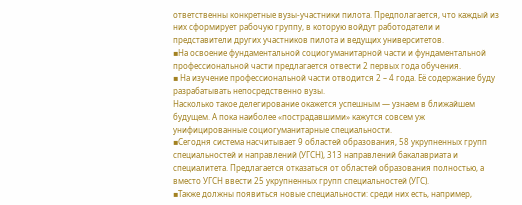ответственны конкретные вузы-участники пилота. Предполагается, что каждый из них сформирует рабочую группу, в которую войдут работодатели и представители других участников пилота и ведущих университетов.
▪На освоение фундаментальной социогуманитарной части и фундаментальной профессиональной части предлагается отвести 2 первых года обучения.
▪ На изучение профессиональной части отводится 2 – 4 года. Её содержание буду разрабатывать непосредственно вузы.
Насколько такое делегирование окажется успешным — узнаем в ближайшем будущем. А пока наиболее «пострадавшими» кажутся совсем уж унифицированные социогуманитарные специальности.
▪Сегодня система насчитывает 9 областей образования, 58 укрупненных групп специальностей и направлений (УГСН), 313 направлений бакалавриата и специалитета. Предлагается отказаться от областей образования полностью, а вместо УГСН ввести 25 укрупненных групп специальностей (УГС).
▪Также должны появиться новые специальности: среди них есть, например,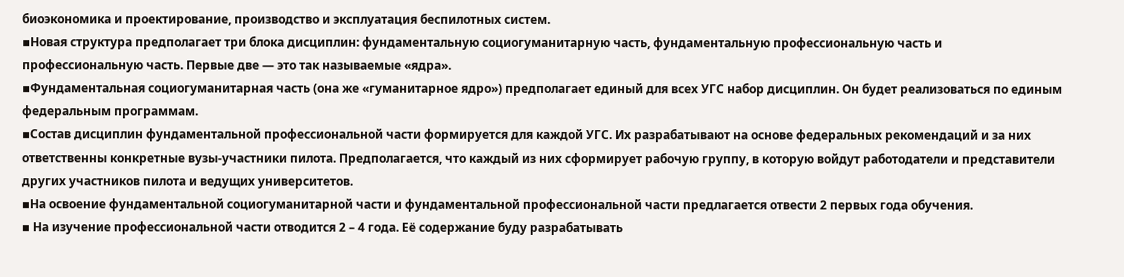биоэкономика и проектирование, производство и эксплуатация беспилотных систем.
▪Новая структура предполагает три блока дисциплин: фундаментальную социогуманитарную часть, фундаментальную профессиональную часть и профессиональную часть. Первые две — это так называемые «ядра».
▪Фундаментальная социогуманитарная часть (она же «гуманитарное ядро») предполагает единый для всех УГС набор дисциплин. Он будет реализоваться по единым федеральным программам.
▪Состав дисциплин фундаментальной профессиональной части формируется для каждой УГС. Их разрабатывают на основе федеральных рекомендаций и за них ответственны конкретные вузы-участники пилота. Предполагается, что каждый из них сформирует рабочую группу, в которую войдут работодатели и представители других участников пилота и ведущих университетов.
▪На освоение фундаментальной социогуманитарной части и фундаментальной профессиональной части предлагается отвести 2 первых года обучения.
▪ На изучение профессиональной части отводится 2 – 4 года. Её содержание буду разрабатывать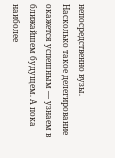непосредственно вузы.
Насколько такое делегирование окажется успешным — узнаем в ближайшем будущем. А пока наиболее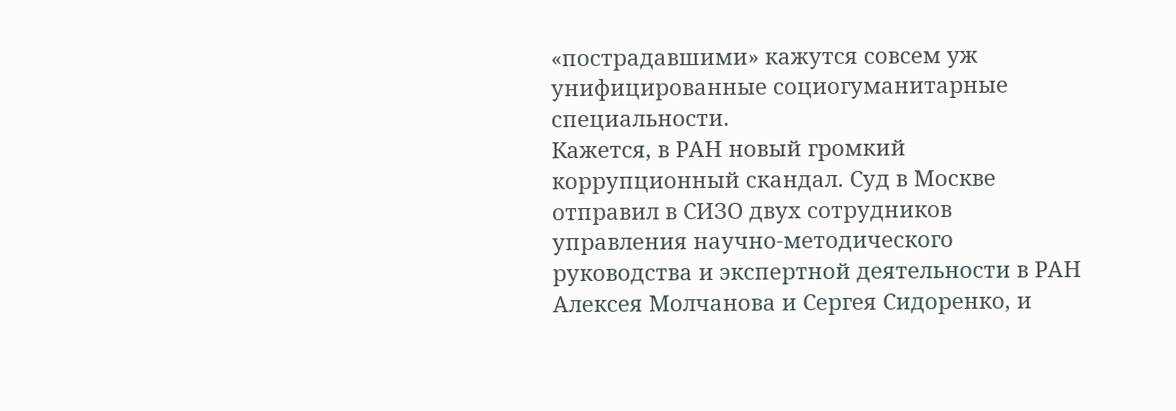«пострадавшими» кажутся совсем уж унифицированные социогуманитарные специальности.
Кажется, в РАН новый громкий коррупционный скандал. Суд в Москве отправил в СИЗО двух сотрудников управления научно-методического руководства и экспертной деятельности в РАН Алексея Молчанова и Сергея Сидоренко, и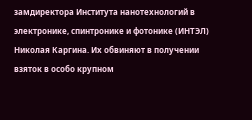замдиректора Института нанотехнологий в электронике, спинтронике и фотонике (ИНТЭЛ) Николая Каргина. Их обвиняют в получении взяток в особо крупном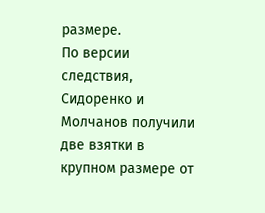размере.
По версии следствия, Сидоренко и Молчанов получили две взятки в крупном размере от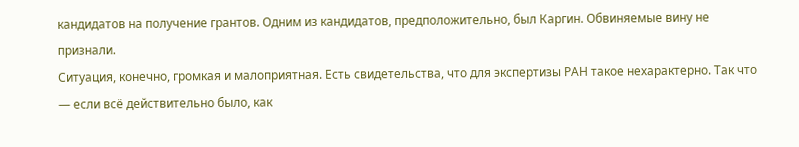кандидатов на получение грантов. Одним из кандидатов, предположительно, был Каргин. Обвиняемые вину не признали.
Ситуация, конечно, громкая и малоприятная. Есть свидетельства, что для экспертизы РАН такое нехарактерно. Так что — если всё действительно было, как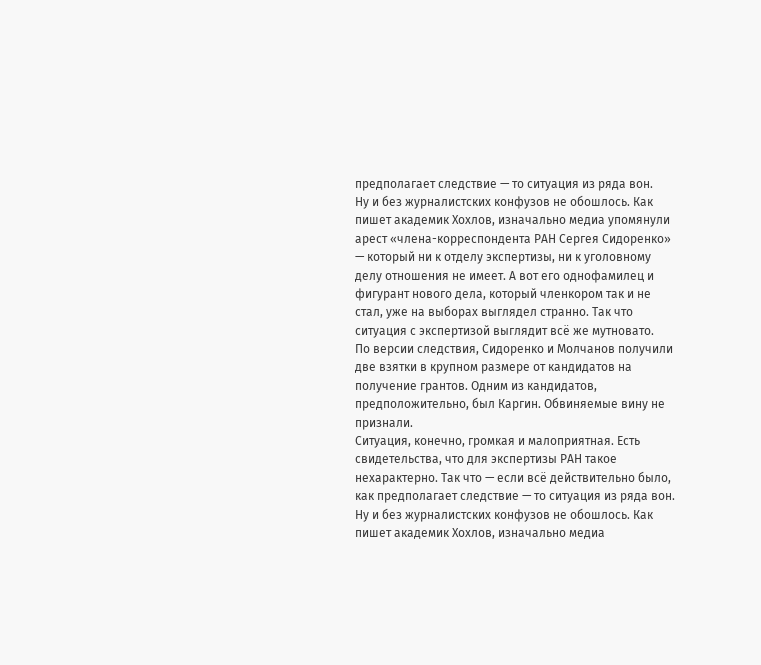предполагает следствие — то ситуация из ряда вон.
Ну и без журналистских конфузов не обошлось. Как пишет академик Хохлов, изначально медиа упомянули арест «члена-корреспондента РАН Сергея Сидоренко» — который ни к отделу экспертизы, ни к уголовному делу отношения не имеет. А вот его однофамилец и фигурант нового дела, который членкором так и не стал, уже на выборах выглядел странно. Так что ситуация с экспертизой выглядит всё же мутновато.
По версии следствия, Сидоренко и Молчанов получили две взятки в крупном размере от кандидатов на получение грантов. Одним из кандидатов, предположительно, был Каргин. Обвиняемые вину не признали.
Ситуация, конечно, громкая и малоприятная. Есть свидетельства, что для экспертизы РАН такое нехарактерно. Так что — если всё действительно было, как предполагает следствие — то ситуация из ряда вон.
Ну и без журналистских конфузов не обошлось. Как пишет академик Хохлов, изначально медиа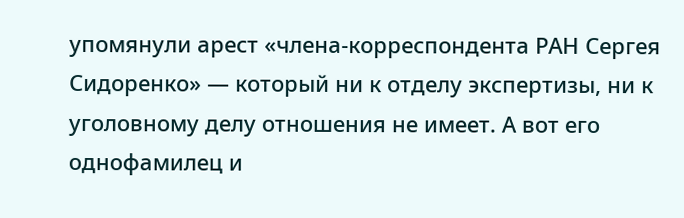упомянули арест «члена-корреспондента РАН Сергея Сидоренко» — который ни к отделу экспертизы, ни к уголовному делу отношения не имеет. А вот его однофамилец и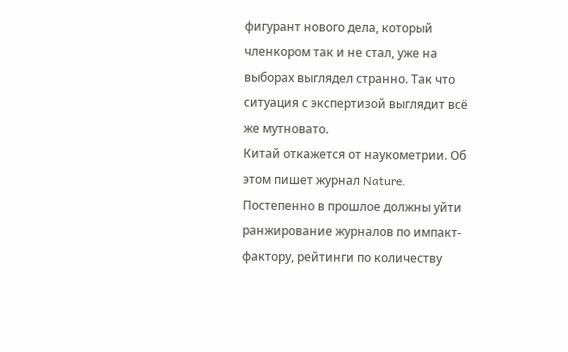фигурант нового дела, который членкором так и не стал, уже на выборах выглядел странно. Так что ситуация с экспертизой выглядит всё же мутновато.
Китай откажется от наукометрии. Об этом пишет журнал Nature. Постепенно в прошлое должны уйти ранжирование журналов по импакт-фактору, рейтинги по количеству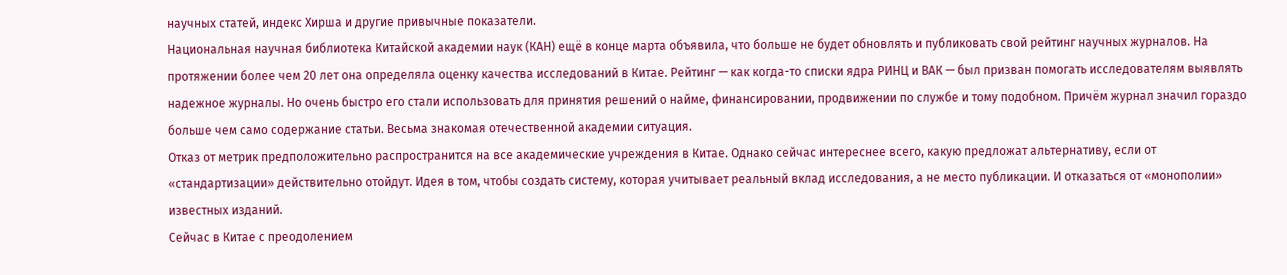научных статей, индекс Хирша и другие привычные показатели.
Национальная научная библиотека Китайской академии наук (КАН) ещё в конце марта объявила, что больше не будет обновлять и публиковать свой рейтинг научных журналов. На протяжении более чем 20 лет она определяла оценку качества исследований в Китае. Рейтинг — как когда-то списки ядра РИНЦ и ВАК — был призван помогать исследователям выявлять надежное журналы. Но очень быстро его стали использовать для принятия решений о найме, финансировании, продвижении по службе и тому подобном. Причём журнал значил гораздо больше чем само содержание статьи. Весьма знакомая отечественной академии ситуация.
Отказ от метрик предположительно распространится на все академические учреждения в Китае. Однако сейчас интереснее всего, какую предложат альтернативу, если от «стандартизации» действительно отойдут. Идея в том, чтобы создать систему, которая учитывает реальный вклад исследования, а не место публикации. И отказаться от «монополии» известных изданий.
Сейчас в Китае с преодолением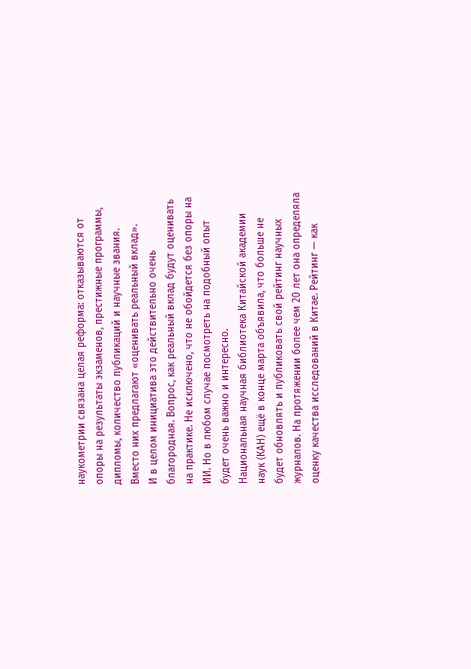наукометрии связана целая реформа: отказываются от опоры на результаты экзаменов, престижные программы, дипломы, количество публикаций и научные звания. Вместо них предлагают «оценивать реальный вклад».
И в целом инициатива это действительно очень благородная. Вопрос, как реальный вклад будут оценивать на практике. Не исключено, что не обойдется без опоры на ИИ. Но в любом случае посмотреть на подобный опыт будет очень важно и интересно.
Национальная научная библиотека Китайской академии наук (КАН) ещё в конце марта объявила, что больше не будет обновлять и публиковать свой рейтинг научных журналов. На протяжении более чем 20 лет она определяла оценку качества исследований в Китае. Рейтинг — как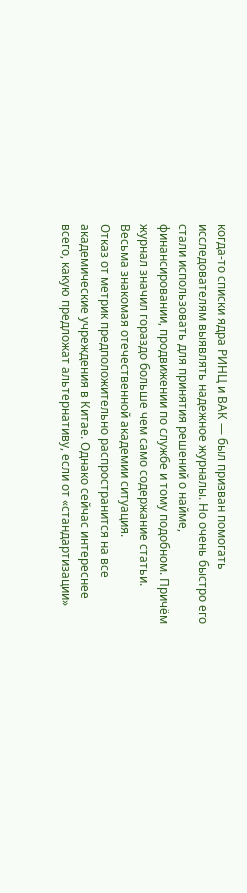когда-то списки ядра РИНЦ и ВАК — был призван помогать исследователям выявлять надежное журналы. Но очень быстро его стали использовать для принятия решений о найме, финансировании, продвижении по службе и тому подобном. Причём журнал значил гораздо больше чем само содержание статьи. Весьма знакомая отечественной академии ситуация.
Отказ от метрик предположительно распространится на все академические учреждения в Китае. Однако сейчас интереснее всего, какую предложат альтернативу, если от «стандартизации»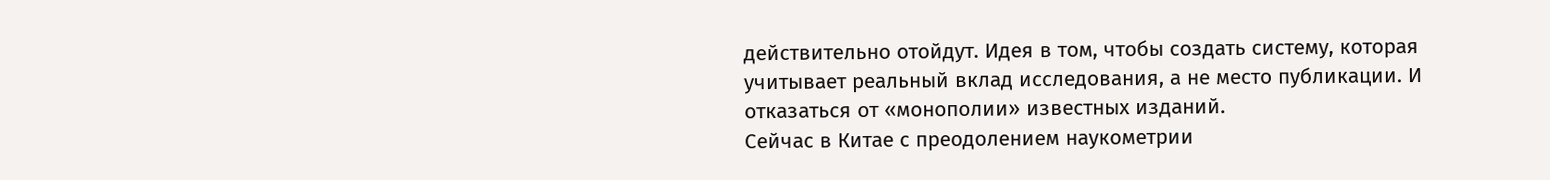действительно отойдут. Идея в том, чтобы создать систему, которая учитывает реальный вклад исследования, а не место публикации. И отказаться от «монополии» известных изданий.
Сейчас в Китае с преодолением наукометрии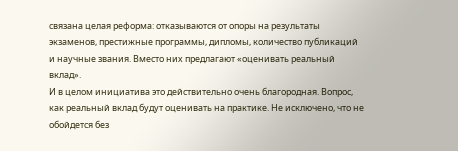связана целая реформа: отказываются от опоры на результаты экзаменов, престижные программы, дипломы, количество публикаций и научные звания. Вместо них предлагают «оценивать реальный вклад».
И в целом инициатива это действительно очень благородная. Вопрос, как реальный вклад будут оценивать на практике. Не исключено, что не обойдется без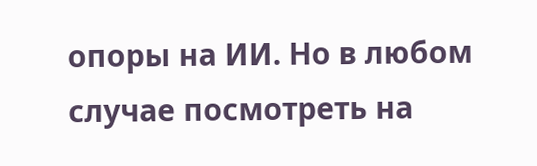опоры на ИИ. Но в любом случае посмотреть на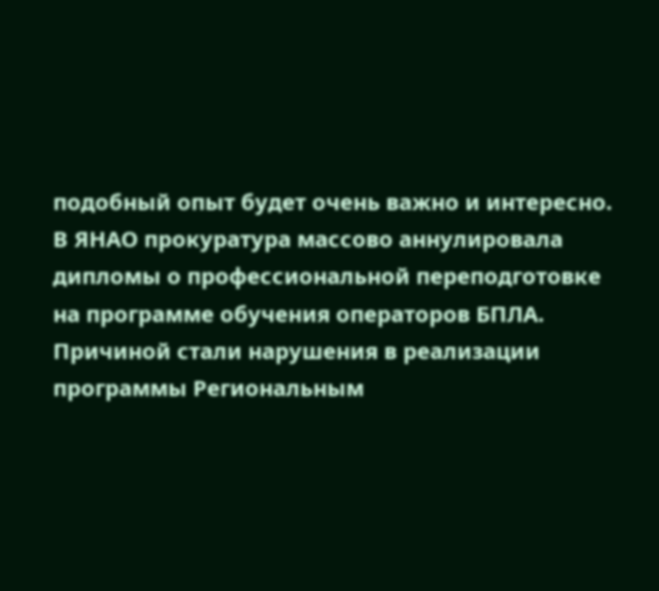подобный опыт будет очень важно и интересно.
В ЯНАО прокуратура массово аннулировала дипломы о профессиональной переподготовке на программе обучения операторов БПЛА.
Причиной стали нарушения в реализации программы Региональным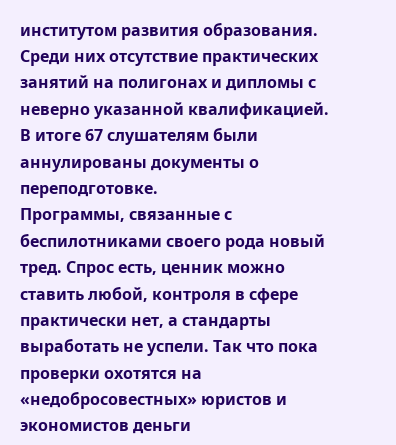институтом развития образования. Среди них отсутствие практических занятий на полигонах и дипломы с неверно указанной квалификацией. В итоге 67 слушателям были аннулированы документы о переподготовке.
Программы, связанные с беспилотниками своего рода новый тред. Спрос есть, ценник можно ставить любой, контроля в сфере практически нет, а стандарты выработать не успели. Так что пока проверки охотятся на «недобросовестных» юристов и экономистов деньги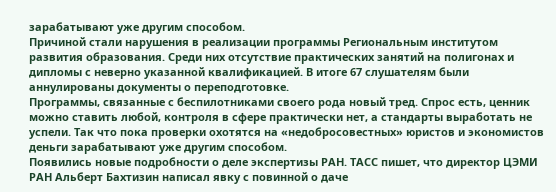зарабатывают уже другим способом.
Причиной стали нарушения в реализации программы Региональным институтом развития образования. Среди них отсутствие практических занятий на полигонах и дипломы с неверно указанной квалификацией. В итоге 67 слушателям были аннулированы документы о переподготовке.
Программы, связанные с беспилотниками своего рода новый тред. Спрос есть, ценник можно ставить любой, контроля в сфере практически нет, а стандарты выработать не успели. Так что пока проверки охотятся на «недобросовестных» юристов и экономистов деньги зарабатывают уже другим способом.
Появились новые подробности о деле экспертизы РАН. ТАСС пишет, что директор ЦЭМИ РАН Альберт Бахтизин написал явку с повинной о даче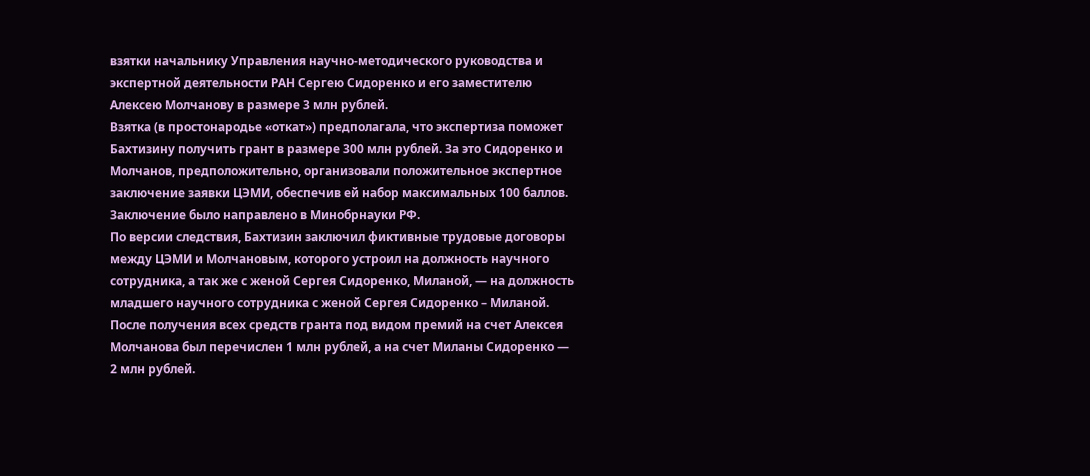взятки начальнику Управления научно-методического руководства и экспертной деятельности РАН Сергею Сидоренко и его заместителю Алексею Молчанову в размере 3 млн рублей.
Взятка (в простонародье «откат») предполагала, что экспертиза поможет Бахтизину получить грант в размере 300 млн рублей. За это Сидоренко и Молчанов, предположительно, организовали положительное экспертное заключение заявки ЦЭМИ, обеспечив ей набор максимальных 100 баллов. Заключение было направлено в Минобрнауки РФ.
По версии следствия, Бахтизин заключил фиктивные трудовые договоры между ЦЭМИ и Молчановым, которого устроил на должность научного сотрудника, а так же с женой Сергея Сидоренко, Миланой, — на должность младшего научного сотрудника с женой Сергея Сидоренко – Миланой. После получения всех средств гранта под видом премий на счет Алексея Молчанова был перечислен 1 млн рублей, а на счет Миланы Сидоренко — 2 млн рублей.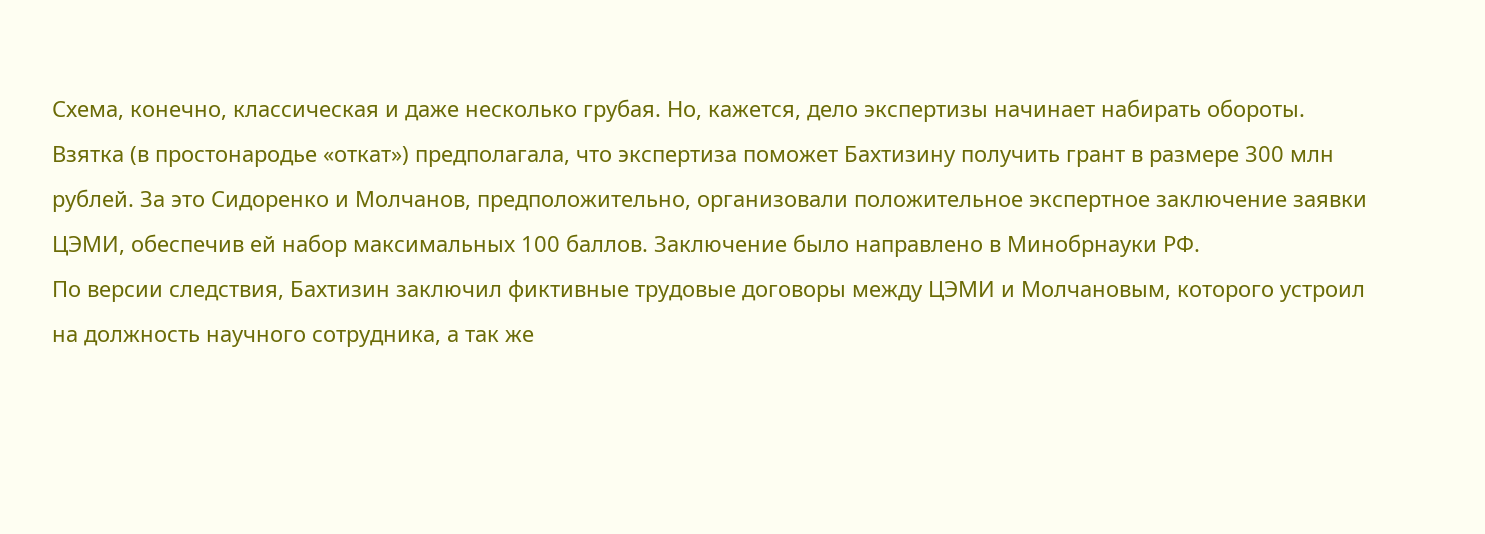Схема, конечно, классическая и даже несколько грубая. Но, кажется, дело экспертизы начинает набирать обороты.
Взятка (в простонародье «откат») предполагала, что экспертиза поможет Бахтизину получить грант в размере 300 млн рублей. За это Сидоренко и Молчанов, предположительно, организовали положительное экспертное заключение заявки ЦЭМИ, обеспечив ей набор максимальных 100 баллов. Заключение было направлено в Минобрнауки РФ.
По версии следствия, Бахтизин заключил фиктивные трудовые договоры между ЦЭМИ и Молчановым, которого устроил на должность научного сотрудника, а так же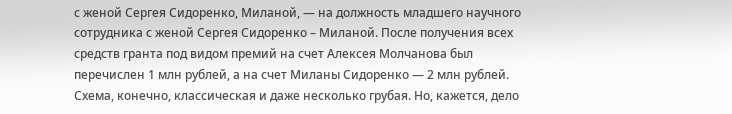с женой Сергея Сидоренко, Миланой, — на должность младшего научного сотрудника с женой Сергея Сидоренко – Миланой. После получения всех средств гранта под видом премий на счет Алексея Молчанова был перечислен 1 млн рублей, а на счет Миланы Сидоренко — 2 млн рублей.
Схема, конечно, классическая и даже несколько грубая. Но, кажется, дело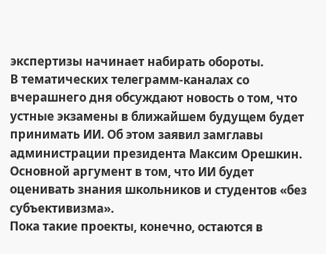экспертизы начинает набирать обороты.
В тематических телеграмм-каналах со вчерашнего дня обсуждают новость о том, что устные экзамены в ближайшем будущем будет принимать ИИ. Об этом заявил замглавы администрации президента Максим Орешкин. Основной аргумент в том, что ИИ будет оценивать знания школьников и студентов «без субъективизма».
Пока такие проекты, конечно, остаются в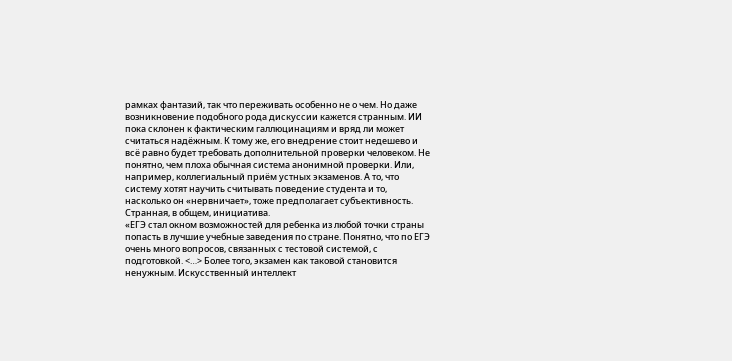рамках фантазий, так что переживать особенно не о чем. Но даже возникновение подобного рода дискуссии кажется странным. ИИ пока склонен к фактическим галлюцинациям и вряд ли может считаться надёжным. К тому же, его внедрение стоит недешево и всё равно будет требовать дополнительной проверки человеком. Не понятно, чем плоха обычная система анонимной проверки. Или, например, коллегиальный приём устных экзаменов. А то, что систему хотят научить считывать поведение студента и то, насколько он «нервничает», тоже предполагает субъективность. Странная, в общем, инициатива.
«ЕГЭ стал окном возможностей для ребенка из любой точки страны попасть в лучшие учебные заведения по стране. Понятно, что по ЕГЭ очень много вопросов, связанных с тестовой системой, с подготовкой. <…> Более того, экзамен как таковой становится ненужным. Искусственный интеллект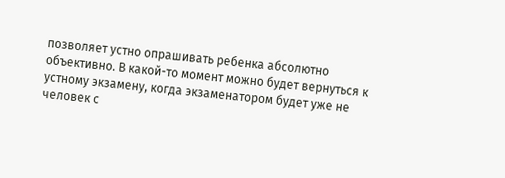позволяет устно опрашивать ребенка абсолютно объективно. В какой-то момент можно будет вернуться к устному экзамену, когда экзаменатором будет уже не человек с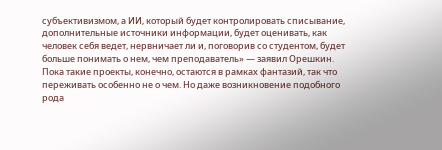субъективизмом, а ИИ, который будет контролировать списывание, дополнительные источники информации, будет оценивать, как человек себя ведет, нервничает ли и, поговорив со студентом, будет больше понимать о нем, чем преподаватель» — заявил Орешкин.
Пока такие проекты, конечно, остаются в рамках фантазий, так что переживать особенно не о чем. Но даже возникновение подобного рода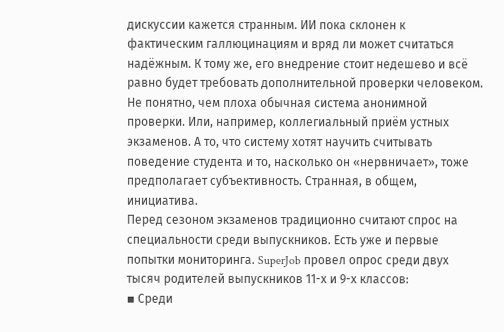дискуссии кажется странным. ИИ пока склонен к фактическим галлюцинациям и вряд ли может считаться надёжным. К тому же, его внедрение стоит недешево и всё равно будет требовать дополнительной проверки человеком. Не понятно, чем плоха обычная система анонимной проверки. Или, например, коллегиальный приём устных экзаменов. А то, что систему хотят научить считывать поведение студента и то, насколько он «нервничает», тоже предполагает субъективность. Странная, в общем, инициатива.
Перед сезоном экзаменов традиционно считают спрос на специальности среди выпускников. Есть уже и первые попытки мониторинга. SuperJob провел опрос среди двух тысяч родителей выпускников 11-х и 9-х классов:
▪ Среди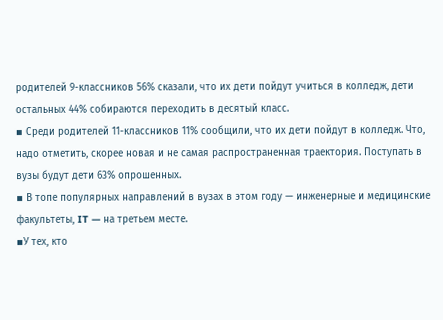родителей 9-классников 56% сказали, что их дети пойдут учиться в колледж, дети остальных 44% собираются переходить в десятый класс.
▪ Среди родителей 11-классников 11% сообщили, что их дети пойдут в колледж. Что, надо отметить, скорее новая и не самая распространенная траектория. Поступать в вузы будут дети 63% опрошенных.
▪ В топе популярных направлений в вузах в этом году — инженерные и медицинские факультеты, IT — на третьем месте.
▪У тех, кто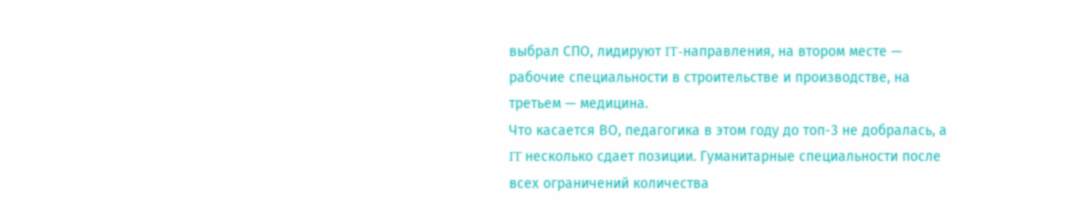выбрал СПО, лидируют IT-направления, на втором месте — рабочие специальности в строительстве и производстве, на третьем — медицина.
Что касается ВО, педагогика в этом году до топ-3 не добралась, а IT несколько сдает позиции. Гуманитарные специальности после всех ограничений количества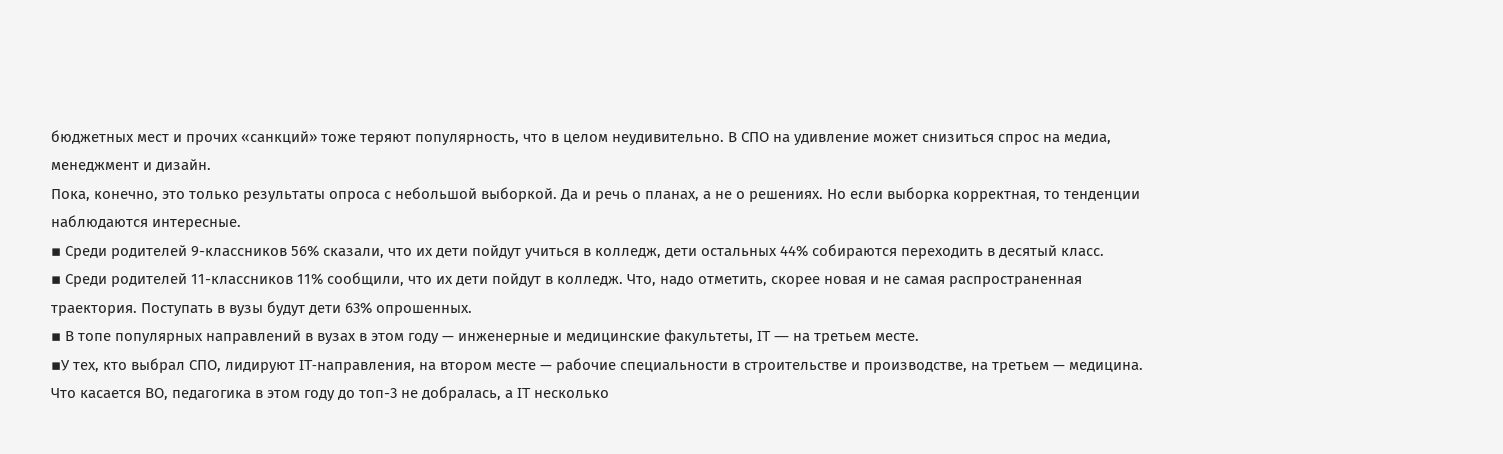бюджетных мест и прочих «санкций» тоже теряют популярность, что в целом неудивительно. В СПО на удивление может снизиться спрос на медиа, менеджмент и дизайн.
Пока, конечно, это только результаты опроса с небольшой выборкой. Да и речь о планах, а не о решениях. Но если выборка корректная, то тенденции наблюдаются интересные.
▪ Среди родителей 9-классников 56% сказали, что их дети пойдут учиться в колледж, дети остальных 44% собираются переходить в десятый класс.
▪ Среди родителей 11-классников 11% сообщили, что их дети пойдут в колледж. Что, надо отметить, скорее новая и не самая распространенная траектория. Поступать в вузы будут дети 63% опрошенных.
▪ В топе популярных направлений в вузах в этом году — инженерные и медицинские факультеты, IT — на третьем месте.
▪У тех, кто выбрал СПО, лидируют IT-направления, на втором месте — рабочие специальности в строительстве и производстве, на третьем — медицина.
Что касается ВО, педагогика в этом году до топ-3 не добралась, а IT несколько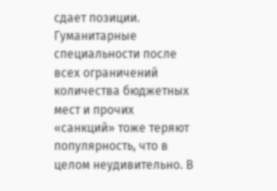сдает позиции. Гуманитарные специальности после всех ограничений количества бюджетных мест и прочих «санкций» тоже теряют популярность, что в целом неудивительно. В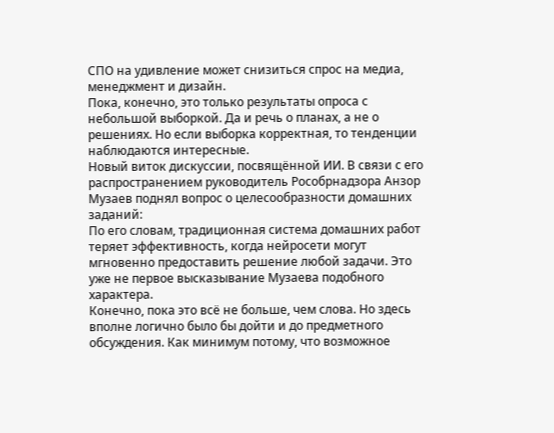СПО на удивление может снизиться спрос на медиа, менеджмент и дизайн.
Пока, конечно, это только результаты опроса с небольшой выборкой. Да и речь о планах, а не о решениях. Но если выборка корректная, то тенденции наблюдаются интересные.
Новый виток дискуссии, посвящённой ИИ. В связи с его распространением руководитель Рособрнадзора Анзор Музаев поднял вопрос о целесообразности домашних заданий:
По его словам, традиционная система домашних работ теряет эффективность, когда нейросети могут мгновенно предоставить решение любой задачи. Это уже не первое высказывание Музаева подобного характера.
Конечно, пока это всё не больше, чем слова. Но здесь вполне логично было бы дойти и до предметного обсуждения. Как минимум потому, что возможное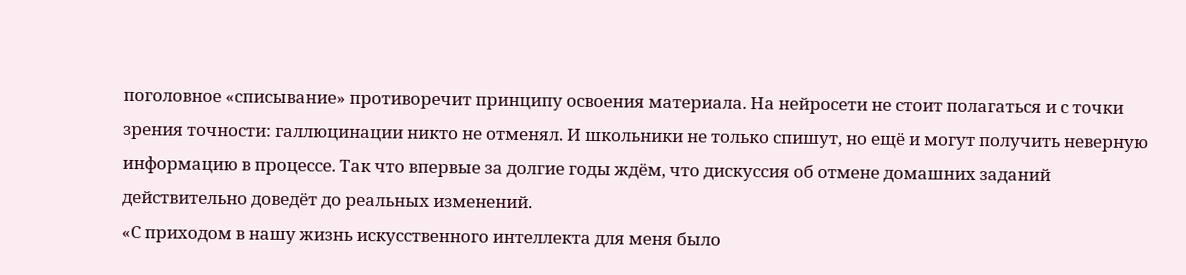поголовное «списывание» противоречит принципу освоения материала. На нейросети не стоит полагаться и с точки зрения точности: галлюцинации никто не отменял. И школьники не только спишут, но ещё и могут получить неверную информацию в процессе. Так что впервые за долгие годы ждём, что дискуссия об отмене домашних заданий действительно доведёт до реальных изменений.
«С приходом в нашу жизнь искусственного интеллекта для меня было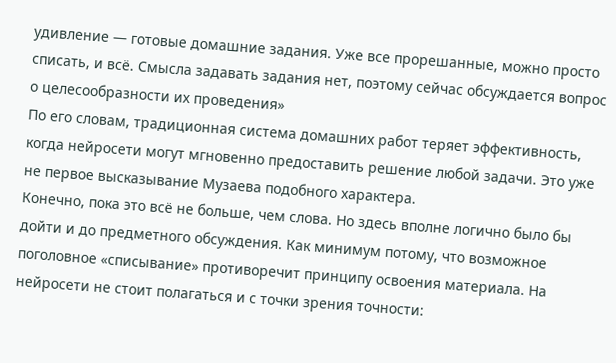удивление — готовые домашние задания. Уже все прорешанные, можно просто списать, и всё. Смысла задавать задания нет, поэтому сейчас обсуждается вопрос о целесообразности их проведения»
По его словам, традиционная система домашних работ теряет эффективность, когда нейросети могут мгновенно предоставить решение любой задачи. Это уже не первое высказывание Музаева подобного характера.
Конечно, пока это всё не больше, чем слова. Но здесь вполне логично было бы дойти и до предметного обсуждения. Как минимум потому, что возможное поголовное «списывание» противоречит принципу освоения материала. На нейросети не стоит полагаться и с точки зрения точности: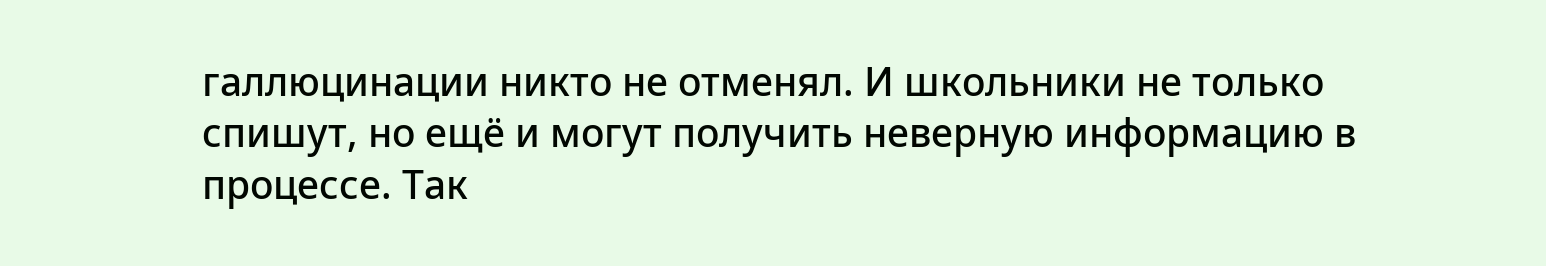галлюцинации никто не отменял. И школьники не только спишут, но ещё и могут получить неверную информацию в процессе. Так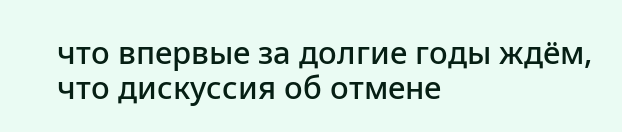что впервые за долгие годы ждём, что дискуссия об отмене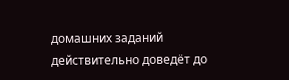домашних заданий действительно доведёт до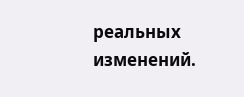реальных изменений.